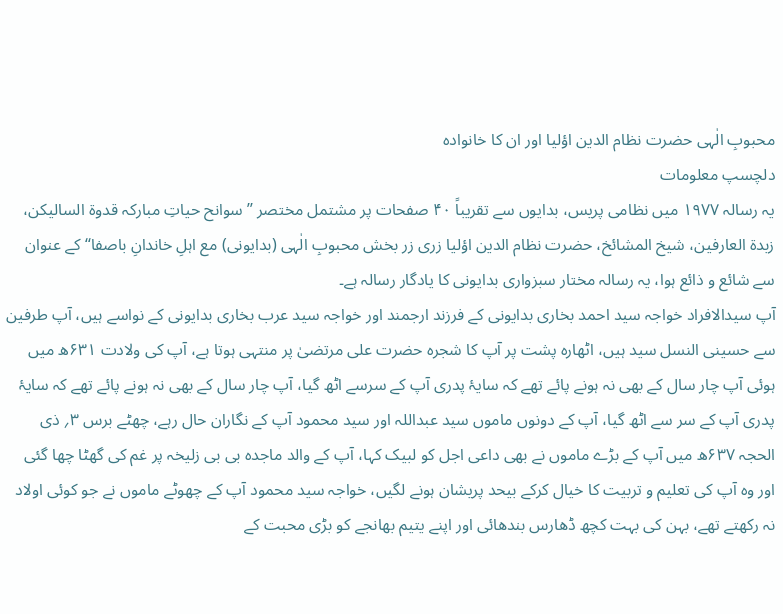محبوبِ الٰہی حضرت نظام الدین اؤلیا اور ان کا خانوادہ
دلچسپ معلومات
یہ رسالہ ۱۹۷۷ میں نظامی پریس، بدایوں سے تقریباً ۴۰ صفحات پر مشتمل مختصر ’’سوانح حیاتِ مبارکہ قدوۃ السالیکن، زبدۃ العارفین، شیخ المشائخ، حضرت نظام الدین اؤلیا زری زر بخش محبوبِ الٰہی (بدایونی) مع اہلِ خاندانِ باصفا‘‘ کے عنوان سے شائع و ذائع ہوا، یہ رسالہ مختار سبزواری بدایونی کا یادگار رسالہ ہے۔
آپ سیدالافراد خواجہ سید احمد بخاری بدایونی کے فرزند ارجمند اور خواجہ سید عرب بخاری بدایونی کے نواسے ہیں، آپ طرفین سے حسینی النسل سید ہیں، اٹھارہ پشت پر آپ کا شجرہ حضرت علی مرتضیٰ پر منتہی ہوتا ہے، آپ کی ولادت ۶۳۱ھ میں ہوئی آپ چار سال کے بھی نہ ہونے پائے تھے کہ سایۂ پدری آپ کے سرسے اٹھ گیا، آپ چار سال کے بھی نہ ہونے پائے تھے کہ سایۂ پدری آپ کے سر سے اٹھ گیا، آپ کے دونوں ماموں سید عبداللہ اور سید محمود آپ کے نگاران حال رہے، چھٹے برس ۳؍ ذی الحجہ ۶۳۷ھ میں آپ کے بڑے ماموں نے بھی داعی اجل کو لبیک کہا، آپ کے والد ماجدہ بی بی زلیخہ پر غم کی گھٹا چھا گئی اور وہ آپ کی تعلیم و تربیت کا خیال کرکے بیحد پریشان ہونے لگیں، خواجہ سید محمود آپ کے چھوٹے ماموں نے جو کوئی اولاد نہ رکھتے تھے، بہن کی بہت کچھ ڈھارس بندھائی اور اپنے یتیم بھانجے کو بڑی محبت کے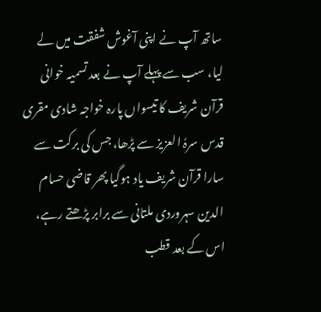ساتھ آپ نے اپنی آغوش شفقت میں لے لیا، سب سے پہلے آپ نے بعد تسمیہ خوانی قرآن شریف کا تیسواں پارہ خواجہ شادی مقری قدس سرہٗ العزیز سے پڑھا، جس کی برکت سے سارا قرآن شریف یاد ہوگیا پھر قاضی حسام الدین سہروردی ملتانی سے برابر پڑھتے رہے، اس کے بعد قطب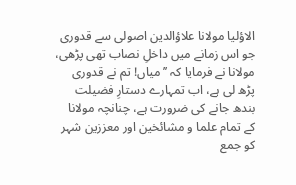الاؤلیا مولانا علاؤالدین اصولی سے قدوری جو اس زمانے میں داخلِ نصاب تھی پڑھی، مولانا نے فرمایا کہ ’’میاں! تم نے قدوری پڑھ لی ہے، اب تمہارے دستارِ فضیلت بندھ جانے کی ضرورت ہے، چنانچہ مولانا کے تمام علما و مشائخین اور معززین شہر کو جمع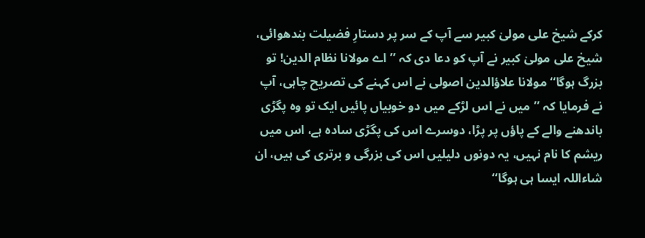کرکے شیخ علی مولیٰ کبیر سے آپ کے سر پر دستارِ فضیلت بندھوائی، شیخ علی مولیٰ کبیر نے آپ کو دعا دی کہ ’’اے مولانا نظام الدین! تو بزرگ ہوگا‘‘ مولانا علاؤالدین اصولی نے اس کہنے کی تصریح چاہی، آپ نے فرمایا کہ ’’میں نے اس لڑکے میں دو خوبیاں پائیں ایک تو وہ پگڑی باندھنے والے کے پاؤں پر پڑا، دوسرے اس کی پگڑی سادہ ہے، اس میں ریشم کا نام نہیں، یہ دونوں دلیلیں اس کی بزرگی و برتری کی ہیں، ان شاءاللہ ایسا ہی ہوگا‘‘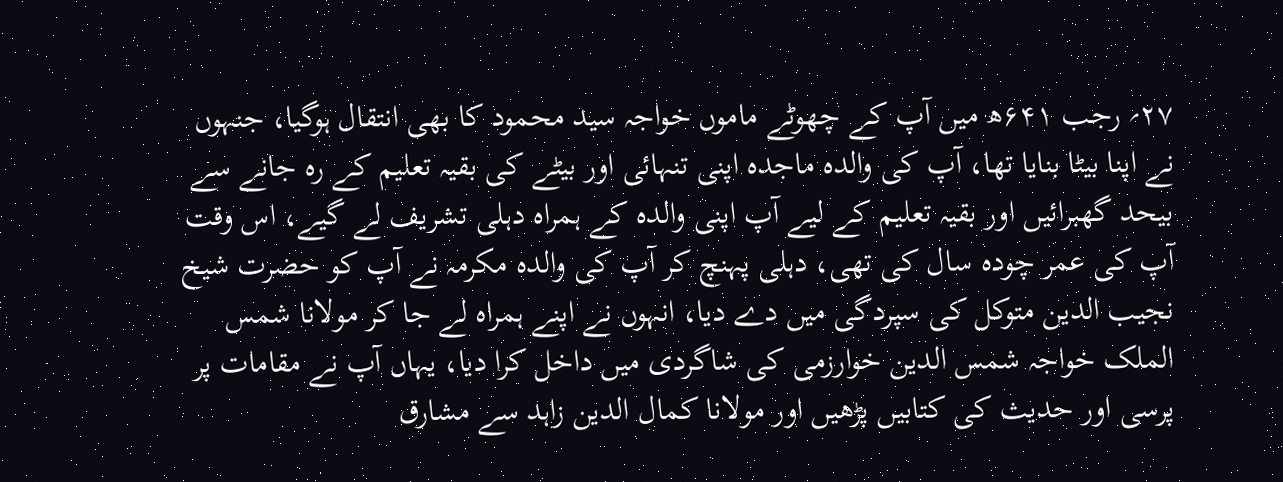۲۷؍ رجب ۶۴۱ھ میں آپ کے چھوٹے ماموں خواجہ سید محمود کا بھی انتقال ہوگیا، جنہوں نے اپنا بیٹا بنایا تھا، آپ کی والدہ ماجدہ اپنی تنہائی اور بیٹے کی بقیہ تعلیم کے رہ جانے سے بیحد گھبرائیں اور بقیہ تعلیم کے لیے آپ اپنی والدہ کے ہمراہ دہلی تشریف لے گیے، اس وقت آپ کی عمر چودہ سال کی تھی، دہلی پہنچ کر آپ کی والدہ مکرمہ نے آپ کو حضرت شیخ نجیب الدین متوکل کی سپردگی میں دے دیا، انہوں نے اپنے ہمراہ لے جا کر مولانا شمس الملک خواجہ شمس الدین خوارزمی کی شاگردی میں داخل کرا دیا، یہاں آپ نے مقامات پر پرسی اور حدیث کی کتابیں پڑھیں اور مولانا کمال الدین زاہد سے مشارق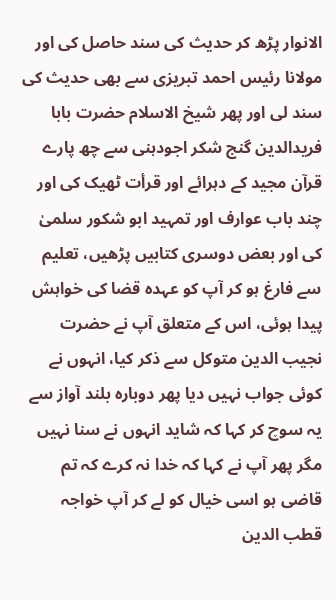الانوار پڑھ کر حدیث کی سند حاصل کی اور مولانا رئیس احمد تبریزی سے بھی حدیث کی سند لی اور پھر شیخ الاسلام حضرت بابا فریدالدین گنج شکر اجودہنی سے چھ پارے قرآن مجید کے دہرائے اور قرأت ٹھیک کی اور چند باب عوارف اور تمہید ابو شکور سلمیٰ کی اور بعض دوسری کتابیں پڑھیں، تعلیم سے فارغ ہو کر آپ کو عہدہ قضا کی خواہش پیدا ہوئی، اس کے متعلق آپ نے حضرت نجیب الدین متوکل سے ذکر کیا، انہوں نے کوئی جواب نہیں دیا پھر دوبارہ بلند آواز سے یہ سوچ کر کہا کہ شاید انہوں نے سنا نہیں مگر پھر آپ نے کہا کہ خدا نہ کرے کہ تم قاضی ہو اسی خیال کو لے کر آپ خواجہ قطب الدین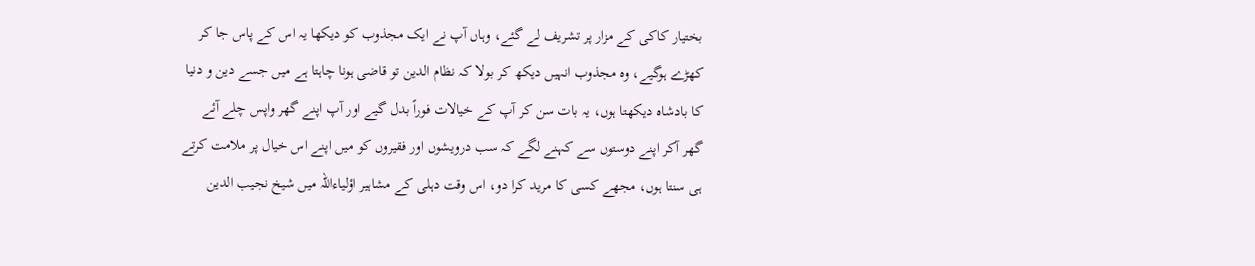بختیار کاکی کے مزار پر تشریف لے گئے، وہاں آپ نے ایک مجذوب کو دیکھا یہ اس کے پاس جا کر کھڑے ہوگیے، وہ مجذوب انہیں دیکھ کر بولا کہ نظام الدین تو قاضی ہونا چاہتا ہے میں جسے دین و دنیا کا بادشاہ دیکھتا ہوں، یہ بات سن کر آپ کے خیالات فوراً بدل گیے اور آپ اپنے گھر واپس چلے آئے گھر آکر اپنے دوستوں سے کہنے لگے کہ سب درویشوں اور فقیروں کو میں اپنے اس خیال پر ملامت کرتے ہی سنتا ہوں، مجھے کسی کا مرید کرا دو، اس وقت دہلی کے مشاہیر اؤلیاءاللہ میں شیخ نجیب الدین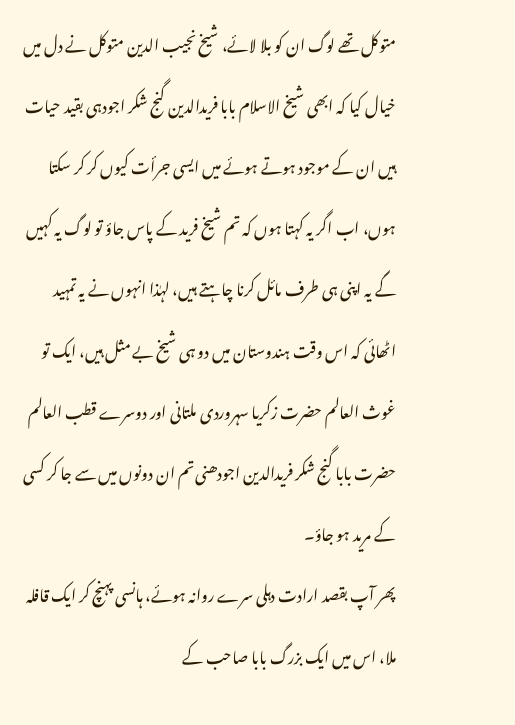متوکل تھے لوگ ان کو بلا لائے، شیخ نجیب الدین متوکل نے دل میں خیال کیا کہ ابھی شیخ الاسلام بابا فریدالدین گنج شکر اجودہی بقید حیات ہیں ان کے موجود ہوتے ہوئے میں ایسی جرأت کیوں کر کر سکتا ہوں، اب اگر یہ کہتا ہوں کہ تم شیخ فرید کے پاس جاؤ تو لوگ یہ کہیں گے یہ اپنی ہی طرف مائل کرنا چاہتے ہیں، لہٰذا انہوں نے یہ تمہید اٹھائی کہ اس وقت ہندوستان میں دو ہی شیخ بے مثل ہیں، ایک تو غوث العالم حضرت زکریا سہروردی ملتانی اور دوسرے قطب العالم حضرت بابا گنج شکر فریدالدین اجودھنی تم ان دونوں میں سے جا کر کسی کے مرید ہو جاؤ۔
پھر آپ بقصد ارادت دہلی سرے روانہ ہوئے، ہانسی پہنچ کر ایک قافلہ ملا، اس میں ایک بزرگ بابا صاحب کے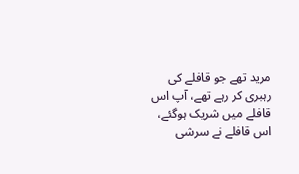مرید تھے جو قافلے کی رہبری کر رہے تھے، آپ اس قافلے میں شریک ہوگئے، اس قافلے نے سرشی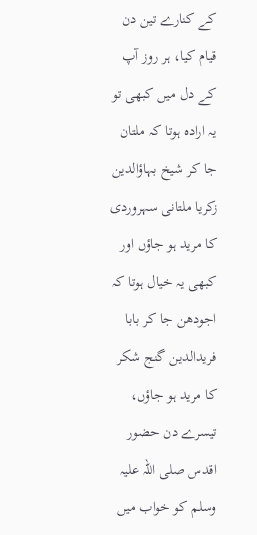کے کنارے تین دن قیام کیا، ہر روز آپ کے دل میں کبھی تو یہ ارادہ ہوتا کہ ملتان جا کر شیخ بہاؤالدین زکریا ملتانی سہروردی کا مرید ہو جاؤں اور کبھی یہ خیال ہوتا کہ اجودھن جا کر بابا فریدالدین گنج شکر کا مرید ہو جاؤں، تیسرے دن حضور اقدس صلی اللہ علیہ وسلم کو خواب میں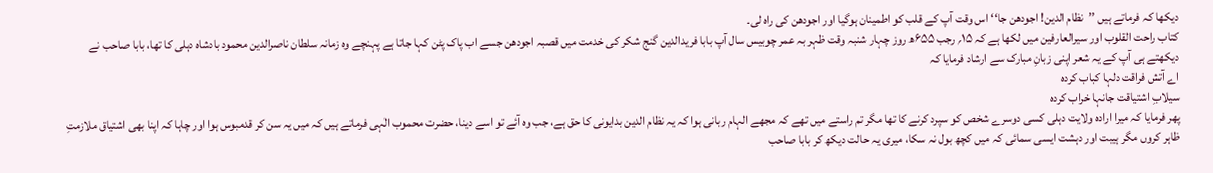دیکھا کہ فرماتے ہیں ’’نظام الدین! اجودھن جا‘‘ اس وقت آپ کے قلب کو اطمینان ہوگیا اور اجودھن کی راہ لی۔
کتاب راحت القلوب اور سیرالعارفین میں لکھا ہے کہ ۱۵؍ رجب ۶۵۵ھ روز چہار شنبہ وقت ظہر بہ عمر چوبیس سال آپ بابا فریدالدین گنج شکر کی خدمت میں قصبہ اجودھن جسے اب پاک پٹن کہا جاتا ہے پہنچے وہ زمانہ سلطان ناصرالدین محمود بادشاہ دہلی کا تھا، بابا صاحب نے دیکھتے ہی آپ کے یہ شعر اپنی زبانِ مبارک سے ارشاد فرمایا کہ
اے آتش فراقت دلہا کباب کردہ
سیلابِ اشتیاقت جانہا خراب کردہ
پھر فرمایا کہ میرا ارادہ ولایت دہلی کسی دوسرے شخص کو سپرد کرنے کا تھا مگر تم راستے میں تھے کہ مجھے الہام ربانی ہوا کہ یہ نظام الدین بدایونی کا حق ہے، جب وہ آئے تو اسے دینا، حضرت محموب الٰہی فرماتے ہیں کہ میں یہ سن کر قدمبوس ہوا اور چاہا کہ اپنا بھی اشتیاق ملازمتِ ظاہر کروں مگر ہیبت اور دہشت ایسی سمائی کہ میں کچھ بول نہ سکا، میری یہ حالت دیکھ کر بابا صاحب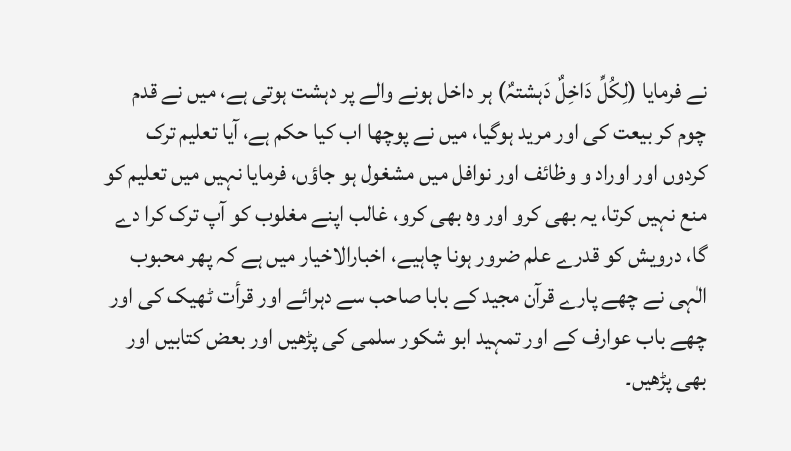نے فرمایا (لِکُلِّ دَاخِلٌ دَہشتہٌ) ہر داخل ہونے والے پر دہشت ہوتی ہے، میں نے قدم چوم کر بیعت کی اور مرید ہوگیا، میں نے پوچھا اب کیا حکم ہے، آیا تعلیم ترک کردوں اور اوراد و وظائف اور نوافل میں مشغول ہو جاؤں، فرمایا نہیں میں تعلیم کو منع نہیں کرتا، یہ بھی کرو اور وہ بھی کرو، غالب اپنے مغلوب کو آپ ترک کرا دے گا، درویش کو قدرے علم ضرور ہونا چاہیے، اخبارالاخیار میں ہے کہ پھر محبوب الٰہی نے چھے پارے قرآن مجید کے بابا صاحب سے دہرائے اور قرأت ٹھیک کی اور چھے باب عوارف کے اور تمہید ابو شکور سلمی کی پڑھیں اور بعض کتابیں اور بھی پڑھیں۔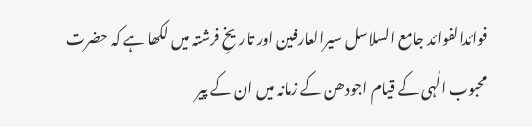فوائدالفوائد جامع السلاسل سیرالعارفین اور تاریخِ فرشتہ میں لکھا ہے کہ حضرت محبوب الٰہی کے قیام اجودھن کے زمانہ میں ان کے پیر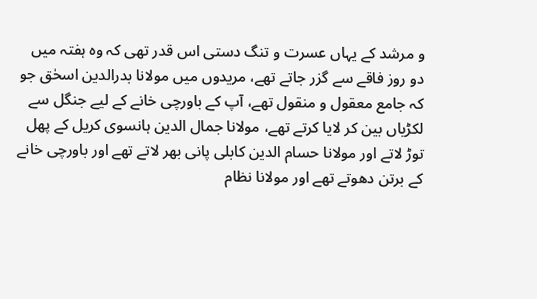و مرشد کے یہاں عسرت و تنگ دستی اس قدر تھی کہ وہ ہفتہ میں دو روز فاقے سے گزر جاتے تھے، مریدوں میں مولانا بدرالدین اسحٰق جو کہ جامع معقول و منقول تھے، آپ کے باورچی خانے کے لیے جنگل سے لکڑیاں بین کر لایا کرتے تھے، مولانا جمال الدین ہانسوی کریل کے پھل توڑ لاتے اور مولانا حسام الدین کابلی پانی بھر لاتے تھے اور باورچی خانے کے برتن دھوتے تھے اور مولانا نظام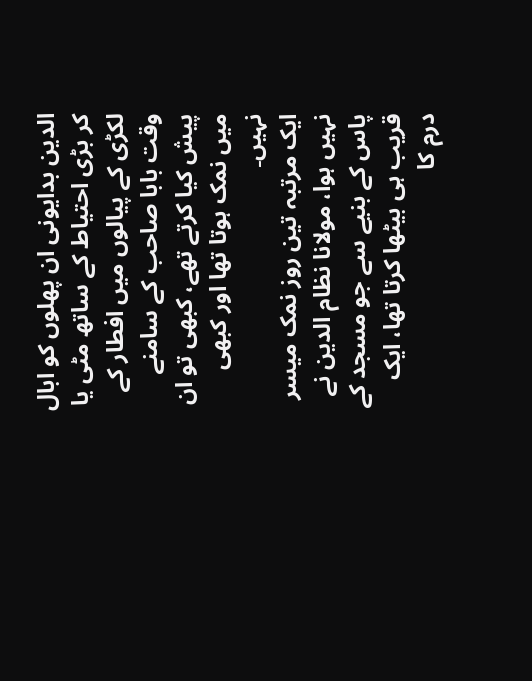الدین بدایونی ان پھلوں کو ابال کر بڑی احتیاط کے ساتھ مٹی یا لکڑی کے پیالوں میں افطار کے وقت بابا صاحب کے سامنے پیش کیا کرتے تھے، کبھی تو ان میں نمک ہوتا تھا اور کبھی نہیں۔
ایک مرتبہ تین روز نمک میسر نہیں ہوا، مولانا نظام الدین نے پاس کے بنیے سے جو مسجد کے قریب ہی بیٹھا کرتا تھا، ایک درم کا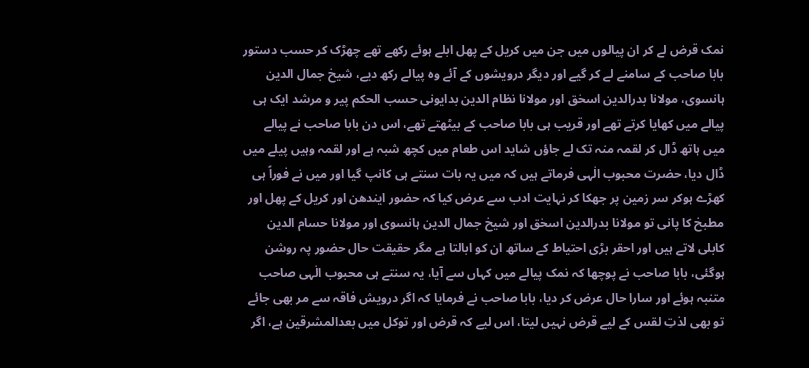نمک قرض لے کر ان پیالوں میں جن میں کریل کے پھل ابلے ہوئے رکھے تھے چھڑک کر حسب دستور بابا صاحب کے سامنے لے کر گیے اور دیگر درویشوں کے آئے وہ پیالے رکھ دیے، شیخ جمال الدین ہانسوی، مولانا بدرالدین اسحٰق اور مولانا نظام الدین بدایونی حسب الحکم پیر و مرشد ایک ہی پیالے میں کھایا کرتے تھے اور قریب ہی بابا صاحب کے بیٹھتے تھے، اس دن بابا صاحب نے پیالے میں ہاتھ ڈال کر لقمہ منہ تک لے جاؤں شاید اس طعام میں کچھ شبہ ہے اور لقمہ وہیں پیلے میں ڈال دیا، حضرت محبوب الٰہی فرماتے ہیں کہ میں یہ بات سنتے ہی کانپ گیا اور میں نے فوراً ہی کھڑے ہوکر سر زمین پر جھکا کر نہایت ادب سے عرض کیا کہ حضور ایندھن اور کریل کے پھل اور مطبخ کا پانی تو مولانا بدرالدین اسحٰق اور شیخ جمال الدین ہانسوی اور مولانا حسام الدین کابلی لاتے ہیں اور احقر بڑی احتیاط کے ساتھ ان کو ابالتا ہے مگر حقیقت حال حضور پہ روشن ہوگئی، بابا صاحب نے پوچھا کہ نمک پیالے میں کہاں سے آیا، یہ سنتے ہی محبوب الٰہی صاحب متنبہ ہوئے اور سارا حال عرض کر دیا، بابا صاحب نے فرمایا کہ اگر درویش فاقہ سے مر بھی جائے تو بھی لذتِ لقس کے لیے قرض نہیں لیتا، اس لیے کہ قرض اور توکل میں بعدالمشرقین ہے، اگر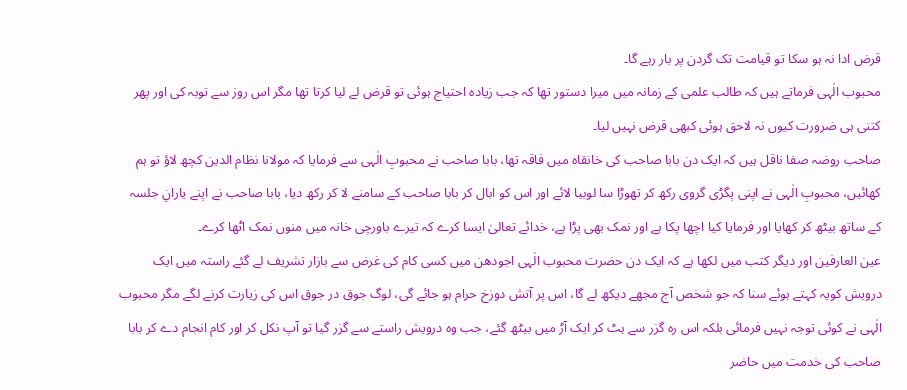قرض ادا نہ ہو سکا تو قیامت تک گردن پر بار رہے گا۔
محبوب الٰہی فرماتے ہیں کہ طالب علمی کے زمانہ میں میرا دستور تھا کہ جب زیادہ احتیاج ہوئی تو قرض لے لیا کرتا تھا مگر اس روز سے توبہ کی اور پھر کتنی ہی ضرورت کیوں نہ لاحق ہوئی کبھی قرض نہیں لیا۔
صاحب روضہ صفا ناقل ہیں کہ ایک دن بابا صاحب کی خانقاہ میں فاقہ تھا، بابا صاحب نے محبوبِ الٰہی سے فرمایا کہ مولانا نظام الدین کچھ لاؤ تو ہم کھائیں، محبوبِ الٰہی نے اپنی پگڑی گروی رکھ کر تھوڑا سا لوبیا لائے اور اس کو ابال کر بابا صاحب کے سامنے لا کر رکھ دیا، بابا صاحب نے اپنے یارانِ جلسہ کے ساتھ بیٹھ کر کھایا اور فرمایا کیا اچھا پکا ہے اور نمک بھی پڑا ہے، خدائے تعالیٰ ایسا کرے کہ تیرے باورچی خانہ میں منوں نمک اٹھا کرے۔
عین العارفین اور دیگر کتب میں لکھا ہے کہ ایک دن حضرت محبوب الٰہی اجودھن میں کسی کام کی غرض سے بازار تشریف لے گئے راستہ میں ایک درویش کویہ کہتے ہوئے سنا کہ جو شخص آج مجھے دیکھ لے گا، اس پر آتش دوزخ حرام ہو جائے گی، لوگ جوق در جوق اس کی زیارت کرنے لگے مگر محبوب الٰہی نے کوئی توجہ نہیں فرمائی بلکہ اس رہ گزر سے ہٹ کر ایک آڑ میں بیٹھ گئے، جب وہ درویش راستے سے گزر گیا تو آپ نکل کر اور کام انجام دے کر بابا صاحب کی خدمت میں حاضر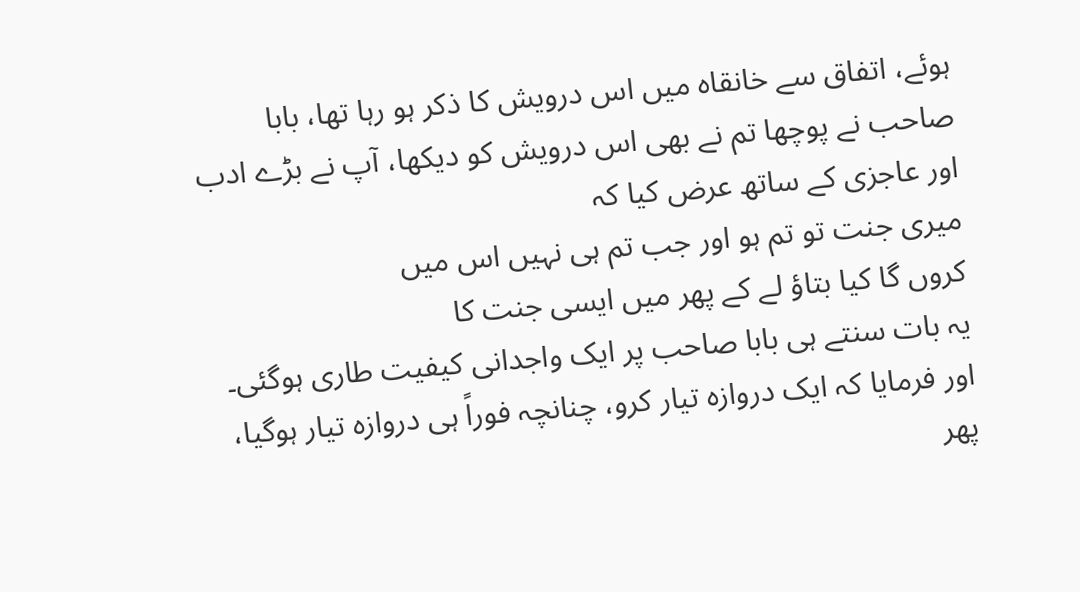ہوئے، اتفاق سے خانقاہ میں اس درویش کا ذکر ہو رہا تھا، بابا صاحب نے پوچھا تم نے بھی اس درویش کو دیکھا، آپ نے بڑے ادب اور عاجزی کے ساتھ عرض کیا کہ
میری جنت تو تم ہو اور جب تم ہی نہیں اس میں
کروں گا کیا بتاؤ لے کے پھر میں ایسی جنت کا
یہ بات سنتے ہی بابا صاحب پر ایک واجدانی کیفیت طاری ہوگئی۔ اور فرمایا کہ ایک دروازہ تیار کرو، چنانچہ فوراً ہی دروازہ تیار ہوگیا، پھر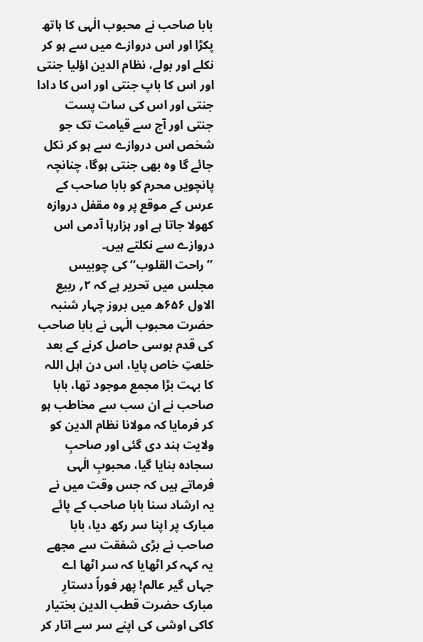بابا صاحب نے محبوب الٰہی کا ہاتھ پکڑا اور اس دروازے میں سے ہو کر نکلے اور بولے، نظام الدین اؤلیا جنتی اور اس کا باپ جنتی اور اس کا دادا جنتی اور اس کی سات پست جنتی اور آج سے قیامت تک جو شخص اس دروازے سے ہو کر نکل جائے گا وہ بھی جنتی ہوگا، چنانچہ پانچویں محرم کو بابا صاحب کے عرس کے موقع پر وہ مقفل دروازہ کھولا جاتا ہے اور ہزارہا آدمی اس دروازے سے نکلتے ہیں۔
’’راحت القلوب‘‘ کی چوبیس مجلس میں تحریر ہے کہ ۲؍ ربیع الاول ۶۵۶ھ میں بروز چہار شنبہ حضرت محبوب الٰہی نے بابا صاحب کی قدم بوسی حاصل کرنے کے بعد خلعتِ خاص پایا، اس دن اہل اللہ کا بہت بڑا مجمع موجود تھا، بابا صاحب نے ان سب سے مخاطب ہو کر فرمایا کہ مولانا نظام الدین کو ولایت ہند دی گئی اور صاحبِ سجادہ بنایا گیا، محبوبِ الٰہی فرماتے ہیں کہ جس وقت میں نے یہ ارشاد سنا بابا صاحب کے پائے مبارک پر اپنا سر رکھ دیا، بابا صاحب نے بڑی شفقت سے مجھے یہ کہہ کر اٹھایا کہ سر اٹھا اے جہاں گیر عالم! پھر فوراً دستارِ مبارک حضرت قطب الدین بختیار کاکی اوشی کی اپنے سر سے اتار کر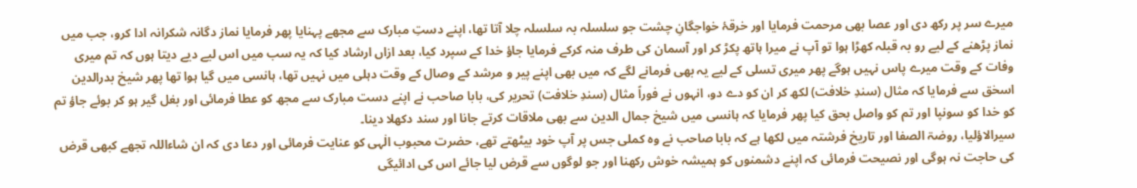میرے سر پر رکھ دی اور عصا بھی مرحمت فرمایا اور خرقۂ خواجگانِ چشت جو سلسلہ بہ سلسلہ چلا آتا تھا، اپنے دستِ مبارک سے مجھے پہنایا پھر فرمایا نماز دگانہ شکرانہ ادا کرو، جب میں نماز پڑھنے کے لیے رو بہ قبلہ کھڑا ہوا تو آپ نے میرا ہاتھ پکڑ کر اور آسمان کی طرف منہ کرکے فرمایا جاؤ خدا کے سپرد کیا، بعد ازاں ارشاد کیا کہ یہ سب میں اس لیے دیے دیتا ہوں کہ تم میری وفات کے وقت میرے پاس نہیں ہوگے پھر میری تسلی کے لیے یہ بھی فرمانے لگے کہ میں بھی اپنے پیر و مرشد کے وصال کے وقت دہلی میں نہیں تھا، ہانسی میں گیا ہوا تھا پھر شیخ بدرالدین اسحٰق سے فرمایا کہ مثال (سندِ خلافت) لکھ کر ان کو دے دو، انہوں نے فوراً مثال (سندِ خلافت) تحریر کی، بابا صاحب نے اپنے دست مبارک سے مجھ کو عطا فرمائی اور بغل گیر ہو کر بوئے جاؤ تم کو خدا کو سونپا اور تم کو واصل بحق کیا پھر فرمایا کہ ہانسی میں شیخ جمال الدین سے بھی ملاقات کرتے جانا اور سند دکھلا دینا۔
سیرالاؤلیا، روضۃ الصفا اور تاریخ فرشتہ میں لکھا ہے کہ بابا صاحب نے وہ کملی جس پر آپ خود بیٹھتے تھے، حضرت محبوب الٰہی کو عنایت فرمائی اور دعا دی کہ ان شاءاللہ تجھے کبھی قرض کی حاجت نہ ہوگی اور نصیحت فرمائی کہ اپنے دشمنوں کو ہمیشہ خوش رکھنا اور جو لوگوں سے قرض لیا جائے اس کی ادائیگی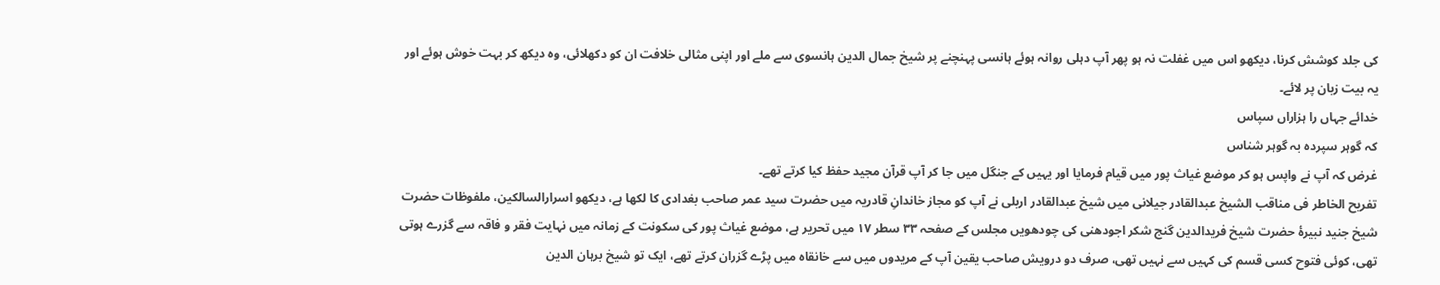کی جلد کوشش کرنا، دیکھو اس میں غفلت نہ ہو پھر آپ دہلی روانہ ہوئے ہانسی پہنچنے پر شیخ جمال الدین ہانسوی سے ملے اور اپنی مثالی خلافت ان کو دکھلائی، وہ دیکھ کر بہت خوش ہوئے اور یہ بیت زبان پر لائے۔
خدائے جہاں را ہزاراں سپاس
کہ گوہر سپردہ بہ گوہر شناس
غرض کہ آپ نے واپس ہو کر موضع غیاث پور میں قیام فرمایا اور یہیں کے جنگل میں جا کر آپ قرآن مجید حفظ کیا کرتے تھے۔
تفریح الخاطر فی مناقب الشیخ عبدالقادر جیلانی میں شیخ عبدالقادر اربلی نے آپ کو مجاز خاندانِ قادریہ میں حضرت سید عمر صاحب بغدادی کا لکھا ہے، دیکھو اسرارالسالکین، ملفوظات حضرت شیخ جنید نبیرۂ حضرت شیخ فریدالدین گنج شکر اجودھنی کی چودھویں مجلس کے صفحہ ۳۳ سطر ۱۷ میں تحریر ہے، موضع غیاث پور کی سکونت کے زمانہ میں نہایت فقر و فاقہ سے گزرے ہوتی تھی، کوئی فتوح کسی قسم کی کہیں سے نہیں تھی، صرف دو درویش صاحب یقین آپ کے مریدوں میں سے خانقاہ میں پڑے گزران کرتے تھے، ایک تو شیخ برہان الدین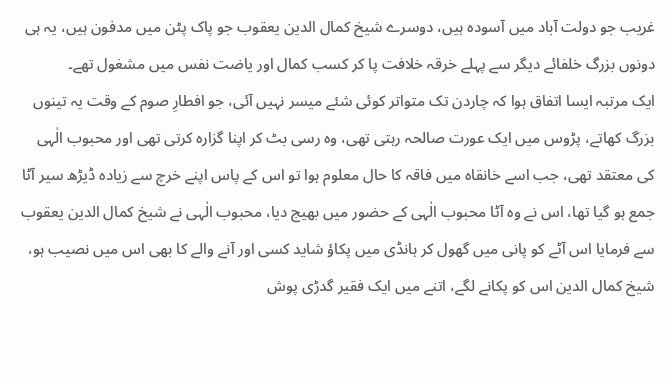غریب جو دولت آباد میں آسودہ ہیں، دوسرے شیخ کمال الدین یعقوب جو پاک پٹن میں مدفون ہیں، یہ ہی دونوں بزرگ خلفائے دیگر سے پہلے خرقہ خلافت پا کر کسب کمال اور یاضت نفس میں مشغول تھے۔
ایک مرتبہ ایسا اتفاق ہوا کہ چاردن تک متواتر کوئی شئے میسر نہیں آئی، جو افطارِ صوم کے وقت یہ تینوں بزرگ کھاتے، پڑوس میں ایک عورت صالحہ رہتی تھی، وہ رسی بٹ کر اپنا گزارہ کرتی تھی اور محبوب الٰہی کی معتقد تھی، جب اسے خانقاہ میں فاقہ کا حال معلوم ہوا تو اس کے پاس اپنے خرچ سے زیادہ ڈیڑھ سیر آٹا جمع ہو گیا تھا، اس نے وہ آٹا محبوب الٰہی کے حضور میں بھیج دیا، محبوب الٰہی نے شیخ کمال الدین یعقوب سے فرمایا اس آٹے کو پانی میں گھول کر ہانڈی میں پکاؤ شاید کسی اور آنے والے کا بھی اس میں نصیب ہو، شیخ کمال الدین اس کو پکانے لگے، اتنے میں ایک فقیر گدڑی پوش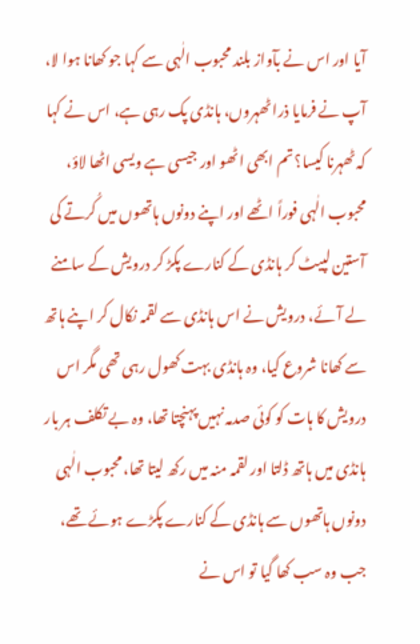آیا اور اس نے بآواز بلند محبوب الٰہی سے کہا جو کھانا ہوا لا، آپ نے فرمایا ذرا ٹھہروں، ہانڈی پک رہی ہے، اس نے کہا کہ ٹھہرنا کیسا؟ تم ابھی اٹھو اور جیسی ہے ویسی اٹھا لاؤ، محبوب الٰہی فوراً اٹھے اور اپنے دونوں ہاتھوں میں کُرتے کی آستین لپیٹ کر ہانڈی کے کنارے پکڑ کر درویش کے سامنے لے آئے، درویش نے اس ہانڈی سے لقمہ نکال کر اپنے ہاتھ سے کھانا شروع کیا، وہ ہانڈی بہت کھول رہی تھی مگر اس درویش کا ہات کو کوئی صدمہ نہیں پہنچتا تھا، وہ بے تکلف ہر بار ہانڈی میں ہاتھ ڈلتا اور لقمہ منہ میں رکھ لیتا تھا، محبوب الٰہی دونوں ہاتھوں سے ہانڈی کے کنارے پکڑے ہوئے تھے، جب وہ سب کھا گیا تو اس نے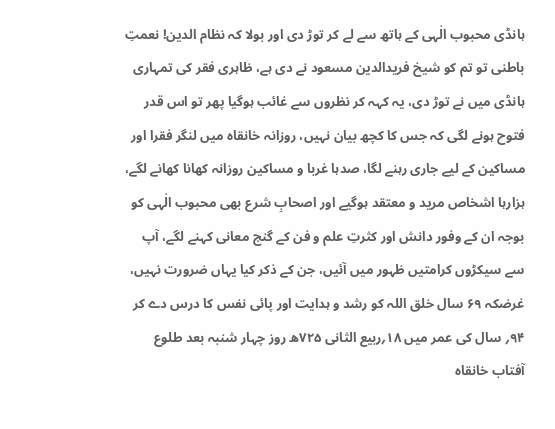ہانڈی محبوب الٰہی کے ہاتھ سے لے کر توڑ دی اور بولا کہ نظام الدین! نعمتِ باطنی تو تم کو شیخ فریدالدین مسعود نے دی ہے، ظاہری فقر کی تمہاری ہانڈی میں نے توڑ دی، یہ کہہ کر نظروں سے غائب ہوگیا پھر تو اس قدر فتوح ہونے لگی کہ جس کا کچھ بیان نہیں، روزانہ خانقاہ میں لنگر فقرا اور مساکین کے لیے جاری رہنے لگا، صدہا غربا و مساکین روزانہ کھانا کھانے لگے، ہزارہا اشخاص مرید و معتقد ہوگیے اور اصحابِ شرع بھی محبوب الٰہی کو بوجہ ان کے وفور دانش اور کثرتِ علم و فن کے گنج معانی کہنے لگے، آپ سے سیکڑوں کرامتیں ظہور میں آئیں، جن کے ذکر کیا یہاں ضرورت نہیں، غرضکہ ۶۹ سال خلق اللہ کو رشد و ہدایت اور پائی نفس کا درس دے کر ۹۴؍ سال کی عمر میں ۱۸؍ربیع الثانی ۷۲۵ھ روز چہار شنبہ بعد طلوع آفتاب خانقاہ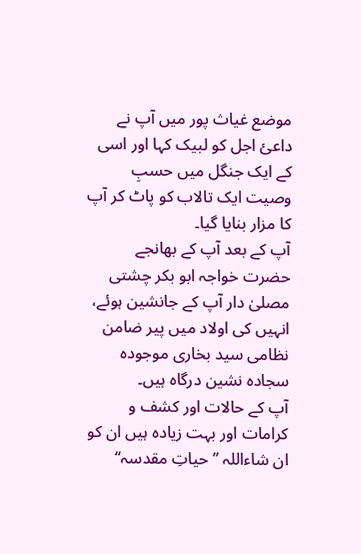موضع غیاث پور میں آپ نے داعیٔ اجل کو لبیک کہا اور اسی کے ایک جنگل میں حسبِ وصیت ایک تالاب کو پاٹ کر آپ کا مزار بنایا گیا۔
آپ کے بعد آپ کے بھانجے حضرت خواجہ ابو بکر چشتی مصلیٰ دار آپ کے جانشین ہوئے، انہیں کی اولاد میں پیر ضامن نظامی سید بخاری موجودہ سجادہ نشین درگاہ ہیں۔
آپ کے حالات اور کشف و کرامات اور بہت زیادہ ہیں ان کو ان شاءاللہ ’’حیاتِ مقدسہ‘‘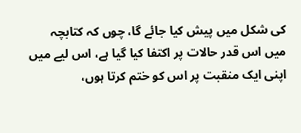کی شکل میں پیش کیا جائے گا، چوں کہ کتابچہ میں اس قدر حالات پر اکتفا کیا گیا ہے، اس لیے میں اپنی ایک منقبت پر اس کو ختم کرتا ہوں،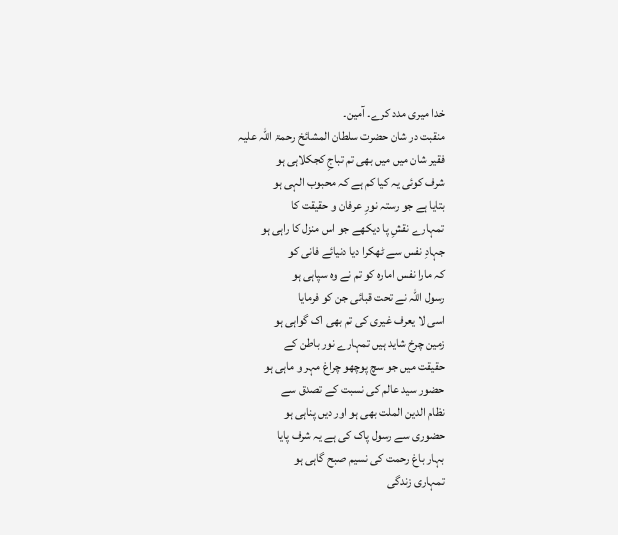خدا میری مدد کرے۔ آمین۔
منقبت در شان حضرت سلطان المشائخ رحمۃ اللہ علیہ
فقیر شان میں میں بھی تم تباجِ کجکلاہی ہو
شرف کوئی یہ کیا کم ہے کہ محبوب الہی ہو
بتایا ہے جو رستہ نورِ عرفان و حقیقت کا
تمہارے نقشِ پا دیکھے جو اس منزل کا راہی ہو
جہادِ نفس سے ٹھکرا دیا دنیائے فانی کو
کہ مارا نفس امارہ کو تم نے وہ سپاہی ہو
رسول اللہ نے تحت قبائی جن کو فرمایا
اسی لا یعرف غیری کی تم بھی اک گواہی ہو
زمین چرخ شاید ہیں تمہارے نور باطن کے
حقیقت میں جو سچ پوچھو چراغ مہر و ماہی ہو
حضور سید عالم کی نسبت کے تصدق سے
نظام الدین الملت بھی ہو اور دیں پناہی ہو
حضوری سے رسول پاک کی ہے یہ شرف پایا
بہار باغ رحمت کی نسیم صبح گاہی ہو
تمہاری زندگی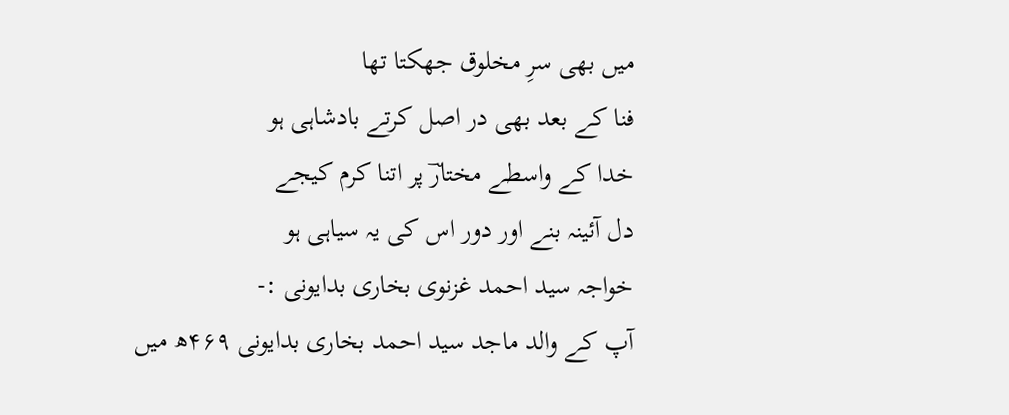میں بھی سرِ مخلوق جھکتا تھا
فنا کے بعد بھی در اصل کرتے بادشاہی ہو
خدا کے واسطے مختارؔ پر اتنا کرم کیجے
دل آئینہ بنے اور دور اس کی یہ سیاہی ہو
خواجہ سید احمد غزنوی بخاری بدایونی :-
آپ کے والد ماجد سید احمد بخاری بدایونی ۴۶۹ھ میں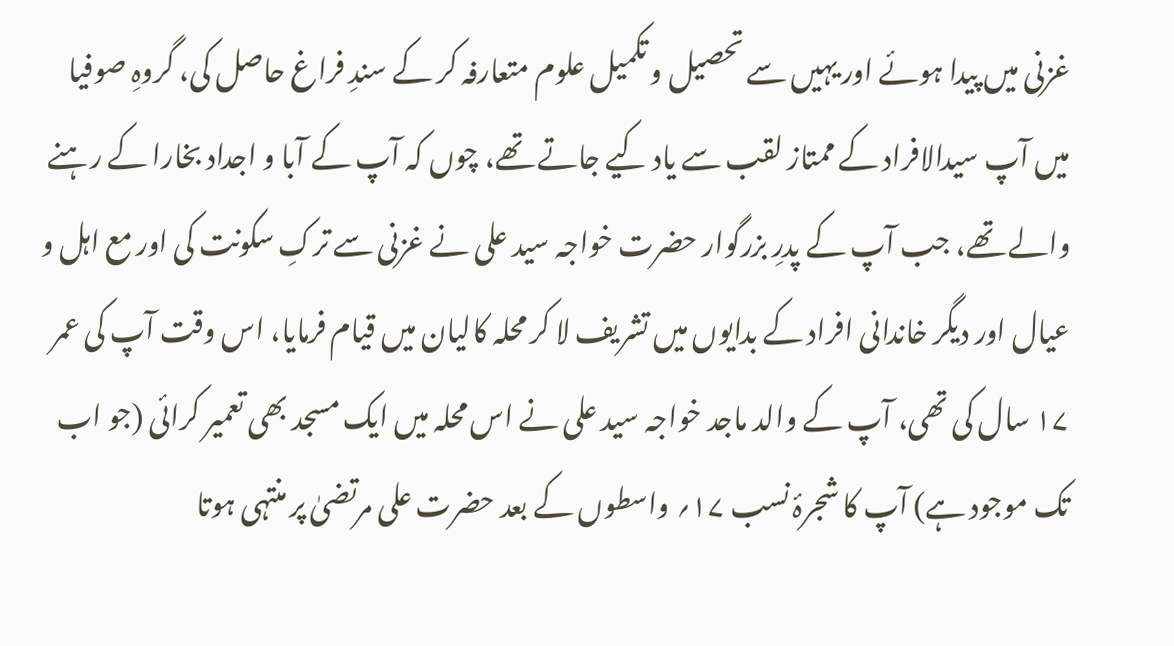غزنی میں پیدا ہوئے اور یہیں سے تحصیل و تکمیل علوم متعارفہ کر کے سندِ فراغ حاصل کی، گروہِ صوفیا میں آپ سیدالافراد کے ممتاز لقب سے یاد کیے جاتے تھے، چوں کہ آپ کے آبا و اجداد بخارا کے رہنے والے تھے، جب آپ کے پدرِ بزرگوار حضرت خواجہ سید علی نے غزنی سے ترکِ سکونت کی اور مع اہل و عیال اور دیگر خاندانی افراد کے بدایوں میں تشریف لا کر محلہ کالیان میں قیام فرمایا، اس وقت آپ کی عمر ۱۷ سال کی تھی، آپ کے والد ماجد خواجہ سید علی نے اس محلہ میں ایک مسجد بھی تعمیر کرائی (جو اب تک موجود ہے) آپ کا شجرۂ نسب ۱۷؍ واسطوں کے بعد حضرت علی مرتضیٰ پر منتہی ہوتا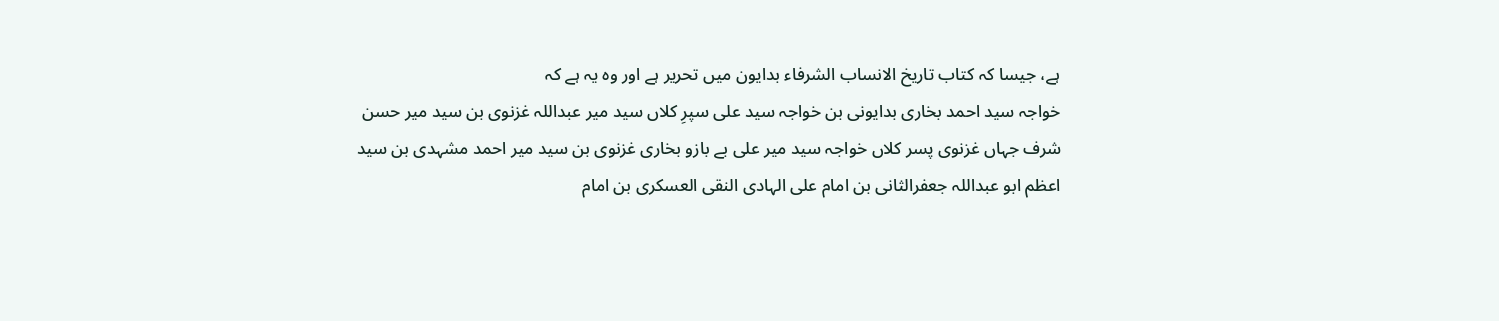ہے، جیسا کہ کتاب تاریخ الانساب الشرفاء بدایون میں تحریر ہے اور وہ یہ ہے کہ
خواجہ سید احمد بخاری بدایونی بن خواجہ سید علی سپرِ کلاں سید میر عبداللہ غزنوی بن سید میر حسن شرف جہاں غزنوی پسر کلاں خواجہ سید میر علی بے بازو بخاری غزنوی بن سید میر احمد مشہدی بن سید اعظم ابو عبداللہ جعفرالثانی بن امام علی الہادی النقی العسکری بن امام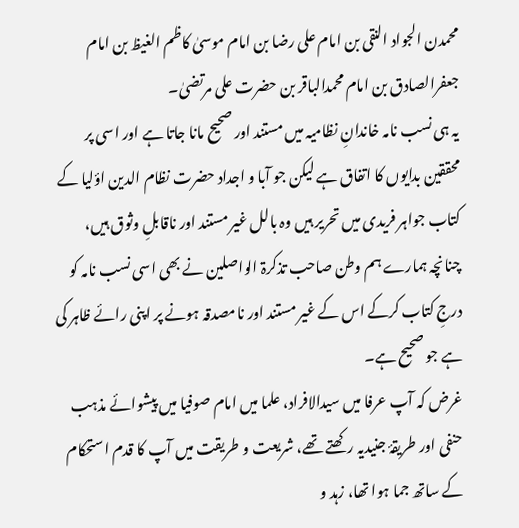محمدن الجواد النقی بن امام علی رضا بن امام موسیٰ کاظم الغیظ بن امام جعفرالصادق بن امام محمدالباقر بن حضرت علی مرتضیٰ۔
یہ ہی نسب نامہ خاندانِ نظامیہ میں مستند اور صحیح مانا جاتا ہے اور اسی پر محققین بدایوں کا اتفاق ہے لیکن جو آبا و اجداد حضرت نظام الدین اؤلیا کے کتاب جواہر فریدی میں تحریر ہیں وہ بالل غیر مستند اور ناقابلِ وثوق ہیں، چنانچہ ہمارے ہم وطن صاحب تذکرۃ الواصلین نے بھی اسی نسب نامہ کو درجِ کتاب کرکے اس کے غیر مستند اور نامصدقہ ہونے پر اپنی رائے ظاہر کی ہے جو صحیح ہے۔
غرض کہ آپ عرفا میں سیدالافراد، علما میں امام صوفیا میں پیشوائے مذہب حنفی اور طریقۂ جنیدیہ رکھتے تھے، شریعت و طریقت میں آپ کا قدم استحکام کے ساتھ جما ہوا تھا، زہد و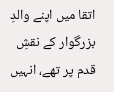اتقا میں اپنے والدِ بزرگوار کے نقشِ قدم پر تھے، انہیں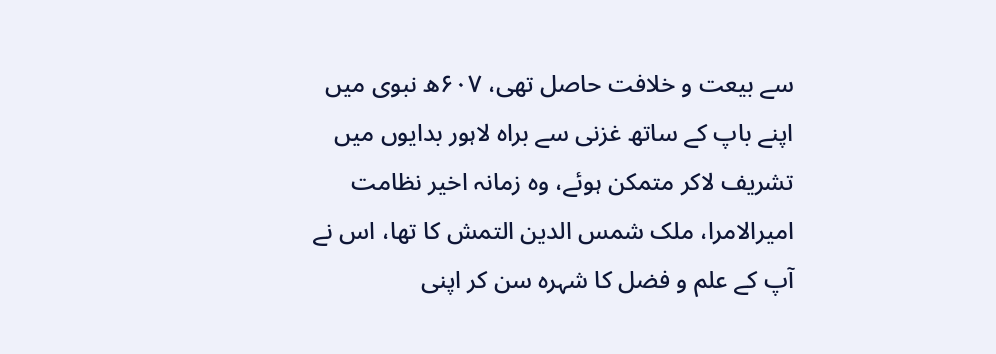سے بیعت و خلافت حاصل تھی، ۶۰۷ھ نبوی میں اپنے باپ کے ساتھ غزنی سے براہ لاہور بدایوں میں تشریف لاکر متمکن ہوئے، وہ زمانہ اخیر نظامت امیرالامرا، ملک شمس الدین التمش کا تھا، اس نے آپ کے علم و فضل کا شہرہ سن کر اپنی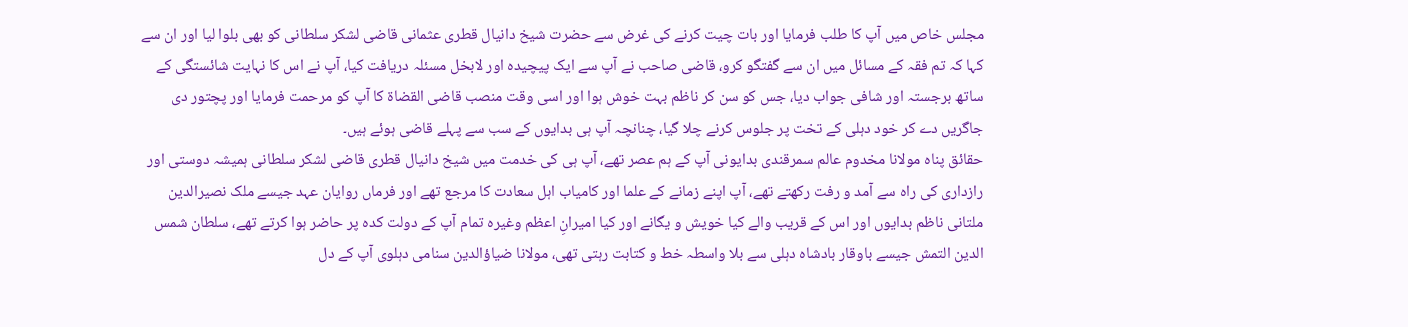مجلس خاص میں آپ کا طلب فرمایا اور بات چیت کرنے کی غرض سے حضرت شیخ دانیال قطری عثمانی قاضی لشکر سلطانی کو بھی بلوا لیا اور ان سے کہا کہ تم فقہ کے مسائل میں ان سے گفتگو کرو، قاضی صاحب نے آپ سے ایک پیچیدہ اور لابخل مسئلہ دریافت کیا، آپ نے اس کا نہایت شائستگی کے ساتھ برجستہ اور شافی جواب دیا، جس کو سن کر ناظم بہت خوش ہوا اور اسی وقت منصب قاضی القضاۃ کا آپ کو مرحمت فرمایا اور پچتور دی جاگریں دے کر خود دہلی کے تخت پر جلوس کرنے چلا گیا، چنانچہ آپ ہی بدایوں کے سب سے پہلے قاضی ہوئے ہیں۔
حقائق پناہ مولانا مخدوم عالم سمرقندی بدایونی آپ کے ہم عصر تھے، آپ ہی کی خدمت میں شیخ دانیال قطری قاضی لشکر سلطانی ہمیشہ دوستی اور رازداری کی راہ سے آمد و رفت رکھتے تھے، آپ اپنے زمانے کے علما اور کامیاب اہل سعادت کا مرجع تھے اور فرماں روایان عہد جیسے ملک نصیرالدین ملتانی ناظم بدایوں اور اس کے قریب والے کیا خویش و یگانے اور کیا امیرانِ اعظم وغیرہ تمام آپ کے دولت کدہ پر حاضر ہوا کرتے تھے، سلطان شمس الدین التمش جیسے باوقار بادشاہ دہلی سے بلا واسطہ خط و کتابت رہتی تھی، مولانا ضیاؤالدین سنامی دہلوی آپ کے دل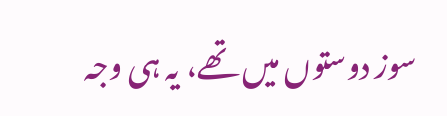سوز دوستوں میں تھے، یہ ہی وجہ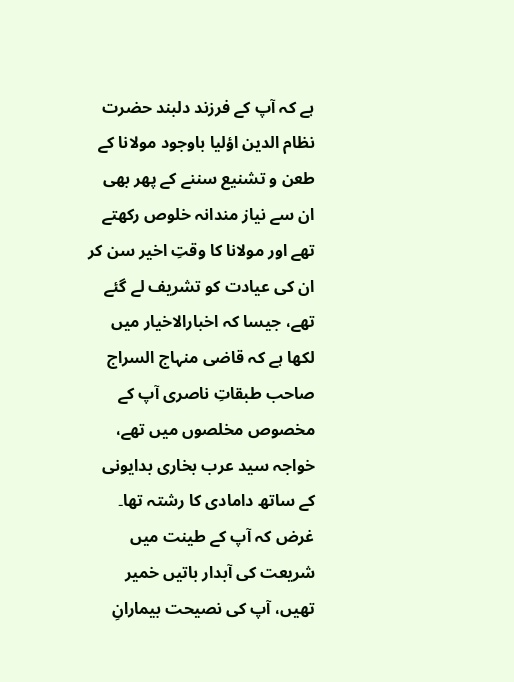ہے کہ آپ کے فرزند دلبند حضرت نظام الدین اؤلیا باوجود مولانا کے طعن و تشنیع سننے کے پھر بھی ان سے نیاز مندانہ خلوص رکھتے تھے اور مولانا کا وقتِ اخیر سن کر ان کی عیادت کو تشریف لے گئے تھے، جیسا کہ اخبارالاخیار میں لکھا ہے کہ قاضی منہاج السراج صاحب طبقاتِ ناصری آپ کے مخصوص مخلصوں میں تھے، خواجہ سید عرب بخاری بدایونی کے ساتھ دامادی کا رشتہ تھا۔
غرض کہ آپ کے طینت میں شریعت کی آبدار باتیں خمیر تھیں، آپ کی نصیحت بیمارانِ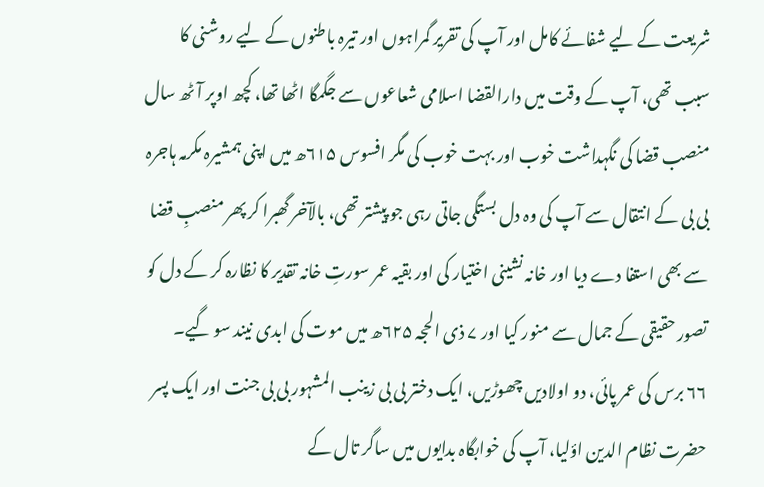شریعت کے لیے شفائے کامل اور آپ کی تقریر گمراہوں اور تیرہ باطنوں کے لیے روشنی کا سبب تھی، آپ کے وقت میں دارالقضا اسلامی شعاعوں سے جگمگا اٹھا تھا، کچھ اوپر آٹھ سال منصب قضا کی نگہداشت خوب اور بہت خوب کی مگر افسوس ۶۱۵ھ میں اپنی ہمشیرہ مکرمہ ہاجرہ بی بی کے انتقال سے آپ کی وہ دل بستگی جاتی رہی جو پیشتر تھی، بالآخر گھبرا کر پھر منصبِ قضا سے بھی استفا دے دیا اور خانہ نشینی اختیار کی اور بقیہ عمر سورتِ خانہ تقدیر کا نظارہ کر کے دل کو تصور حقیقی کے جمال سے منور کیا اور ۷ ذی الحجہ ۶۲۵ھ میں موت کی ابدی نیند سو گیے۔
۶۶ برس کی عمر پائی، دو اولادیں چھوڑیں، ایک دختر بی بی زینب المشہور بی بی جنت اور ایک پسر حضرت نظام الدین اؤلیا، آپ کی خوابگاہ بدایوں میں ساگر تال کے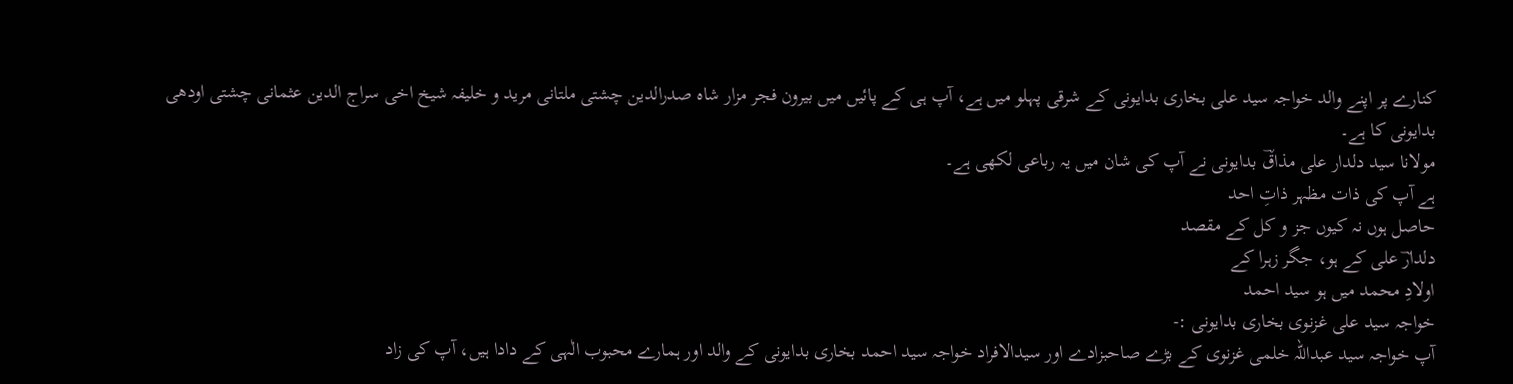کنارے پر اپنے والد خواجہ سید علی بخاری بدایونی کے شرقی پہلو میں ہے، آپ ہی کے پائیں میں بیرون فجر مزار شاہ صدرالدین چشتی ملتانی مرید و خلیفہ شیخ اخی سراج الدین عثمانی چشتی اودھی بدایونی کا ہے۔
مولانا سید دلدار علی مذاقؔ بدایونی نے آپ کی شان میں یہ رباعی لکھی ہے۔
ہے آپ کی ذات مظہر ذاتِ احد
حاصل ہوں نہ کیوں جز و کل کے مقصد
دلدارؔ علی کے ہو، جگر زہرا کے
اولادِ محمد میں ہو سید احمد
خواجہ سید علی غزنوی بخاری بدایونی :-
آپ خواجہ سید عبداللہ خلمی غزنوی کے بڑے صاحبزادے اور سیدالافراد خواجہ سید احمد بخاری بدایونی کے والد اور ہمارے محبوب الٰہی کے دادا ہیں، آپ کی زاد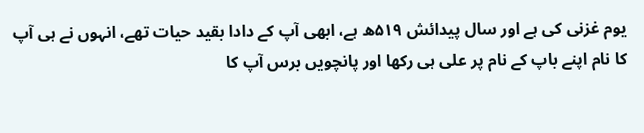یوم غزنی کی ہے اور سال پیدائش ۵۱۹ھ ہے، ابھی آپ کے دادا بقید حیات تھے، انہوں نے ہی آپ کا نام اپنے باپ کے نام پر علی ہی رکھا اور پانچویں برس آپ کا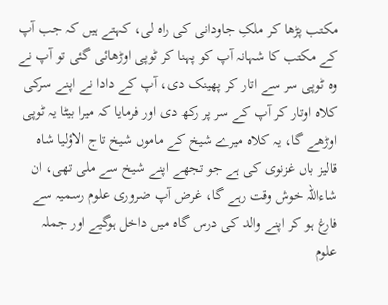مکتب پڑھا کر ملکِ جاودانی کی راہ لی، کہتے ہیں کہ جب آپ کے مکتب کا شہانہ آپ کو پہنا کر ٹوپی اوڑھائی گئی تو آپ نے وہ ٹوپی سر سے اتار کر پھینک دی، آپ کے دادا نے اپنے سرکی کلاہ اوتار کر آپ کے سر پر رکھ دی اور فرمایا کہ میرا بیٹا یہ ٹوپی اوڑھے گا، یہ کلاہ میرے شیخ کے ماموں شیخ تاج الاؤلیا شاہ قالیز باں غزنوی کی ہے جو تجھے اپنے شیخ سے ملی تھی، ان شاءاللہ خوش وقت رہے گا، غرض آپ ضروری علوم رسمیہ سے فارغ ہو کر اپنے والد کی درس گاہ میں داخل ہوگیے اور جملہ علوم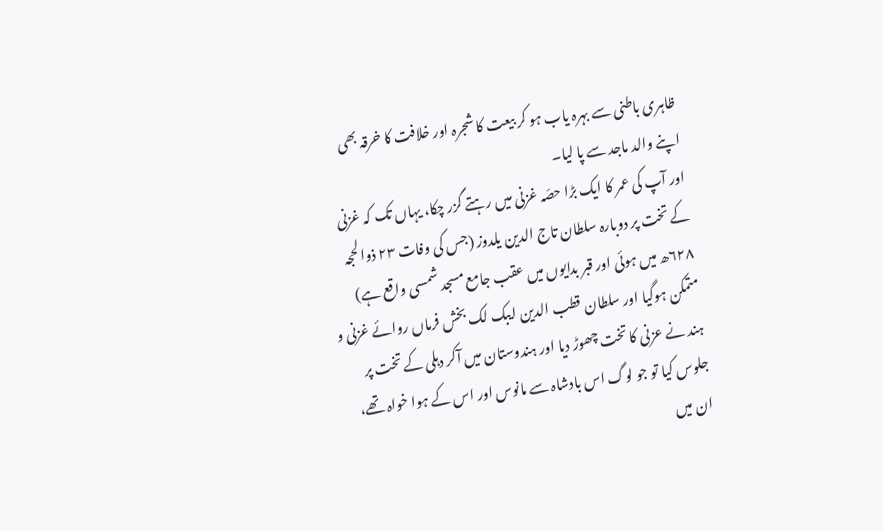ظاہری باطنی سے بہرہ یاب ہو کر بیعت کا شجرہ اور خلافت کا خرقہ بھی اپنے والد ماجد سے پا لیا۔
اور آپ کی عمر کا ایک بڑا حصّہ غزنی میں رہتے گزر چکا، یہاں تک کہ غزنی کے تخت پر دوبارہ سلطان تاج الدین یلدوز (جس کی وفات ۲۳ ذوالحجہ ۶۲۸ھ میں ہوئی اور قبر بدایوں میں عقب جامع مسجد شمسی واقع ہے) متمکن ہوگیا اور سلطان قطب الدین ایبک لک بخش فرماں روائے غزنی و ہند نے عزنی کا تخت چھوڑ دیا اور ہندوستان میں آکر دہلی کے تخت پر جلوس کیا تو جو لوگ اس بادشاہ سے مانوس اور اس کے ہوا خواہ تھے، ان میں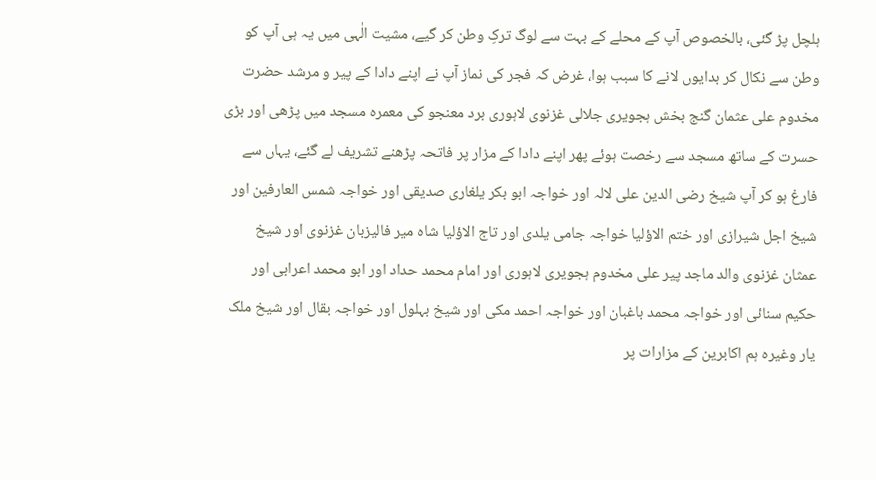ہلچل پڑ گئی، بالخصوص آپ کے محلے کے بہت سے لوگ ترکِ وطن کر گیے، مشیت الٰہی میں یہ ہی آپ کو وطن سے نکال کر بدایوں لانے کا سبب ہوا، غرض کہ فجر کی نماز آپ نے اپنے دادا کے پیر و مرشد حضرت مخدوم علی عثمان گنج بخش ہجویری جلالی غزنوی لاہوری برد معنجو کی معمرہ مسجد میں پڑھی اور بڑی حسرت کے ساتھ مسجد سے رخصت ہوئے پھر اپنے دادا کے مزار پر فاتحہ پڑھنے تشریف لے گئے، یہاں سے فارغ ہو کر آپ شیخ رضی الدین علی لالہ اور خواجہ ابو بکر یلغاری صدیقی اور خواجہ شمس العارفین اور شیخ اجل شیرازی اور ختم الاؤلیا خواجہ جامی یلدی اور تاج الاؤلیا شاہ میر فالیزبان غزنوی اور شیخ عمثان غزنوی والد ماجد پیر علی مخدوم ہجویری لاہوری اور امام محمد حداد اور ابو محمد اعرابی اور حکیم سنائی اور خواجہ محمد باغبان اور خواجہ احمد مکی اور شیخ بہلول اور خواجہ بقال اور شیخ ملک یار وغیرہ ہم اکابرین کے مزارات پر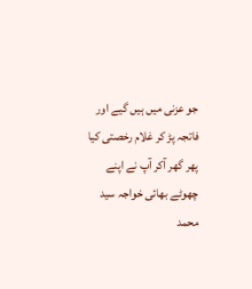جو عزنی میں ہیں گیے اور فاتجہ پڑ کر غلام رخصتی کیا پھر گھر آکر آپ نے اپنے چھوٹے بھائی خواجہ سید محمد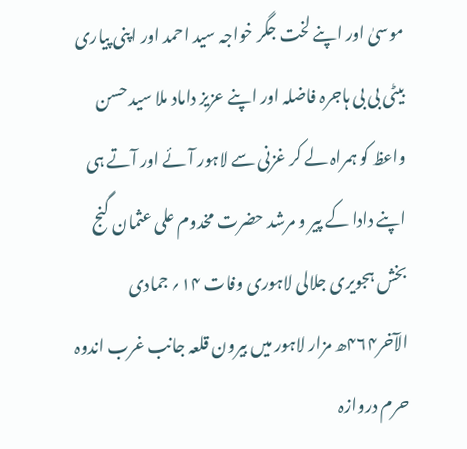موسیٰ اور اپنے لخت جگر خواجہ سید احمد اور اپنی پیاری بیٹی بی بی ہاجرہ فاضلہ اور اپنے عزیز داماد ملا سید حسن واعظ کو ہمراہ لے کر غزنی سے لاہور آئے اور آتے ہی اپنے دادا کے پیر و مرشد حضرت مخدوم علی عثمان گنج بخش ہجویری جلالی لاہوری وفات ۱۴؍ جمادی الآخر۴۶۴ھ مزار لاہور میں بیرون قلعہ جانب غرب اندوہ حرم دروازہ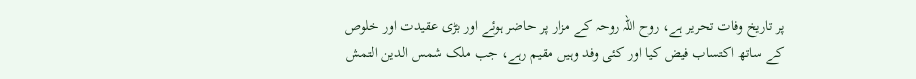پر تاریخ وفات تحریر ہے، روح اللہ روحہ کے مزار پر حاضر ہوئے اور بڑی عقیدت اور خلوص کے ساتھ اکتساب فیض کیا اور کئی وفد وہیں مقیم رہے، جب ملک شمس الدین التمش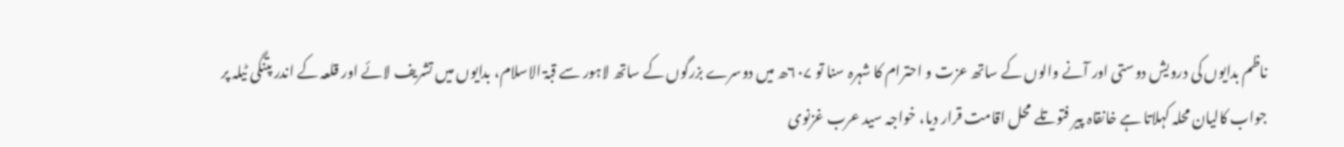ناظم بدایوں کی درویش دوستی اور آنے والوں کے ساتھ عزت و احترام کا شہرہ سنا تو ۶۰۷ھ میں دوسرے بزرگوں کے ساتھ لاہور سے قبۃ الاسلام، بدایوں میں تشریف لائے اور قلعہ کے اندر پتنگی ٹیلہ پر جواب کالیان محلہ کہلاتا ہے خانقاہ پیر فتوتلے محل اقامت قرار دیا، خواجہ سید عرب غزنوی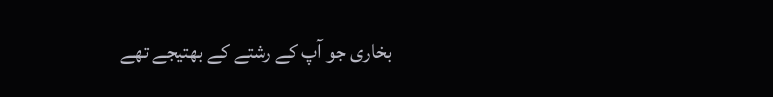بخاری جو آپ کے رشتے کے بھتیجے تھے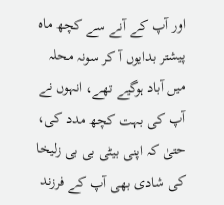اور آپ کے آنے سے کچھ ماہ پیشتر بدایوں آ کر سونہ محلہ میں آباد ہوگیے تھے، انہوں نے آپ کی بہت کچھ مدد کی، حتیٰ کہ اپنی بیٹی بی بی زلیخا کی شادی بھی آپ کے فرزند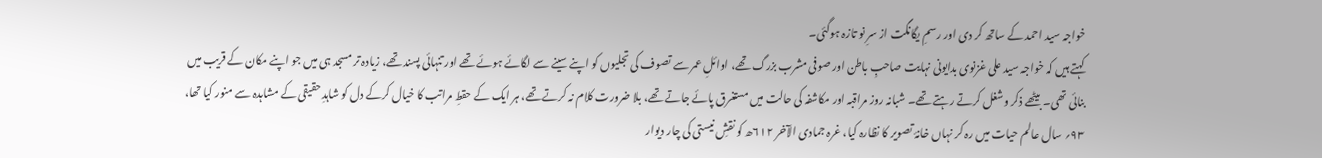خواجہ سید احمد کے ساتھ کر دی اور رسمِ یگانگت از سرِ نو تازہ ہوگئی۔
کہتے ہیں کہ خواجہ سید علی غزنوی بدایونی نہایت صاحبِ باطن اور صوفی مشرب بزرگ تھے، اوائلِ عمر سے تصوف کی تجلیوں کو اپنے سینے سے لگائے ہوئے تھے اور تنہائی پسند تھے، زیادہ تر مسجد ہی میں جو اپنے مکان کے قریب میں بنائی تھی۔ بیٹھے ذکر وشغل کرتے رہتے تھے۔ شبانہ روز مراقبہ اور مکاشفہ کی حالت میں مستغرق پائے جاتے تھے، بلا ضرورت کلام نہ کرتے تھے، ہر ایک کے حقطِ مراتب کا خیال کرکے دل کو شاہدِ حقیقی کے مشاہدہ سے منور کیا تھا، ۹۳؍ سال عالم حیات میں رہ کر نہاں خانۂ تصویر کا نظارہ کیا، غرہ جمادی الآخر ۶۱۲ھ کو نقشِ نیستی کی چار دیوار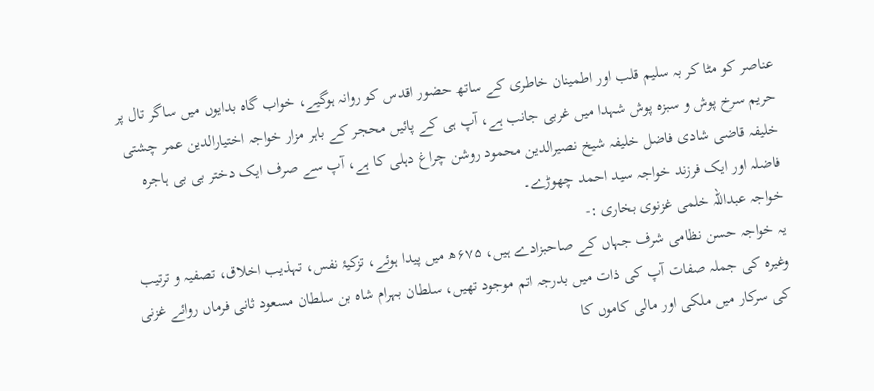عناصر کو مٹا کر بہ سلیم قلب اور اطمینان خاطری کے ساتھ حضور اقدس کو روانہ ہوگیے، خواب گاہ بدایوں میں ساگر تال پر حریم سرخ پوش و سبزہ پوش شہدا میں غربی جانب ہے، آپ ہی کے پائیں محجر کے باہر مزار خواجہ اختیارالدین عمر چشتی خلیفہ قاضی شادی فاضل خلیفہ شیخ نصیرالدین محمود روشن چراغ دہلی کا ہے، آپ سے صرف ایک دختر بی بی ہاجرہ فاضلہ اور ایک فرزند خواجہ سید احمد چھوڑے۔
خواجہ عبداللہ خلمی غزنوی بخاری :-
یہ خواجہ حسن نظامی شرف جہاں کے صاحبزادے ہیں، ۶۷۵ھ میں پیدا ہوئے، تزکیۂ نفس، تہذیب اخلاق، تصفیہ و ترتیب وغیرہ کی جملہ صفات آپ کی ذات میں بدرجہ اتم موجود تھیں، سلطان بہرام شاہ بن سلطان مسعود ثانی فرماں روائے غزنی کی سرکار میں ملکی اور مالی کاموں کا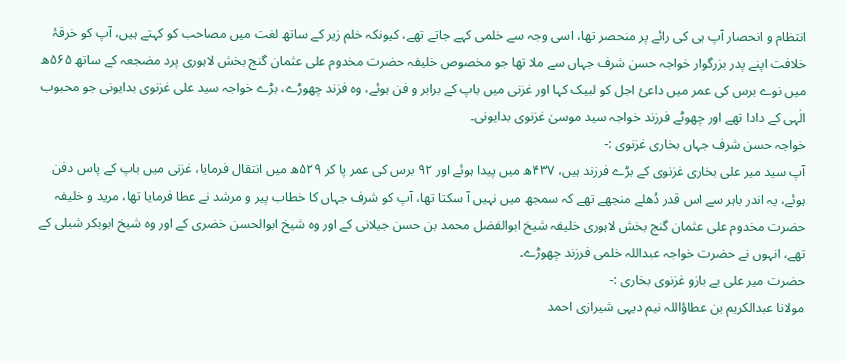انتظام و انحصار آپ ہی کی رائے پر منحصر تھا، اسی وجہ سے خلمی کہے جاتے تھے، کیونکہ خلم زیر کے ساتھ لغت میں مصاحب کو کہتے ہیں، آپ کو خرقۂ خلافت اپنے پدر بزرگوار خواجہ حسن شرف جہاں سے ملا تھا جو مخصوص خلیفہ حضرت مخدوم علی عثمان گنج بخش لاہوری پرد مضجعہ کے ساتھ ۵۶۵ھ میں نوے برس کی عمر میں داعیٔ اجل کو لبیک کہا اور غزنی میں باپ کے برابر و فن ہوئے، وہ فزند چھوڑے، بڑے خواجہ سید علی غزنوی بدایونی جو محبوب الٰہی کے دادا تھے اور چھوٹے فرزند خواجہ سید موسیٰ غزنوی بدایونی۔
خواجہ حسن شرف جہاں بخاری غزنوی :-
آپ سید میر علی بخاری غزنوی کے بڑے فرزند ہیں، ۴۳۷ھ میں پیدا ہوئے اور ۹۲ برس کی عمر پا کر ۵۲۹ھ میں انتقال فرمایا، غزنی میں باپ کے پاس دفن ہوئے، یہ اندر باہر سے اس قدر دُھلے منجھے تھے کہ سمجھ میں نہیں آ سکتا تھا، آپ کو شرف جہاں کا خطاب پیر و مرشد نے عطا فرمایا تھا، مرید و خلیفہ حضرت مخدوم علی عثمان گنج بخش لاہوری خلیفہ شیخ ابوالفضل محمد بن حسن جیلانی کے اور وہ شیخ ابوالحسن خضری کے اور وہ شیخ ابوبکر شبلی کے تھے، انہوں نے حضرت خواجہ عبداللہ خلمی فرزند چھوڑے۔
حضرت میر علی بے بازو غزنوی بخاری :-
مولانا عبدالکریم بن عطاؤاللہ نیم دیہی شیرازی احمد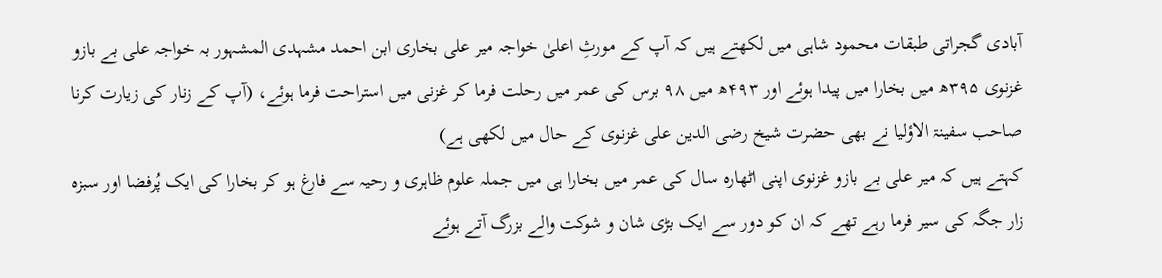آبادی گجراتی طبقات محمود شاہی میں لکھتے ہیں کہ آپ کے مورثِ اعلیٰ خواجہ میر علی بخاری ابن احمد مشہدی المشہور بہ خواجہ علی بے بازو غزنوی ۳۹۵ھ میں بخارا میں پیدا ہوئے اور ۴۹۳ھ میں ۹۸ برس کی عمر میں رحلت فرما کر غزنی میں استراحت فرما ہوئے، (آپ کے زنار کی زیارت کرنا صاحب سفینۃ الاؤلیا نے بھی حضرت شیخ رضی الدین علی غزنوی کے حال میں لکھی ہے)
کہتے ہیں کہ میر علی بے بازو غزنوی اپنی اٹھارہ سال کی عمر میں بخارا ہی میں جملہ علوم ظاہری و رحیہ سے فارغ ہو کر بخارا کی ایک پُرفضا اور سبزہ زار جگہ کی سیر فرما رہے تھے کہ ان کو دور سے ایک بڑی شان و شوکت والے بزرگ آتے ہوئے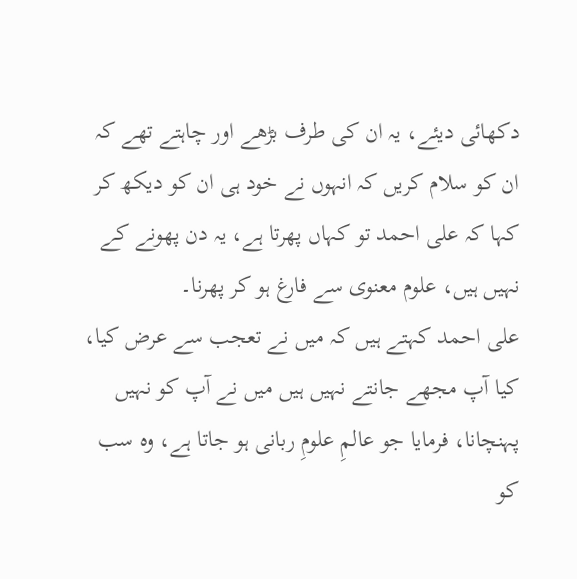دکھائی دیئے، یہ ان کی طرف بڑھے اور چاہتے تھے کہ ان کو سلام کریں کہ انہوں نے خود ہی ان کو دیکھ کر کہا کہ علی احمد تو کہاں پھرتا ہے، یہ دن پھونے کے نہیں ہیں، علوم معنوی سے فارغ ہو کر پھرنا۔
علی احمد کہتے ہیں کہ میں نے تعجب سے عرض کیا، کیا آپ مجھے جانتے نہیں ہیں میں نے آپ کو نہیں پہنچانا، فرمایا جو عالمِ علومِ ربانی ہو جاتا ہے، وہ سب کو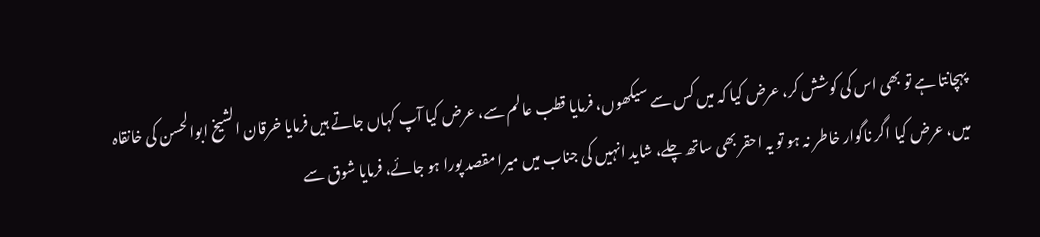پہچانتا ہے تو بھی اس کی کوشش کر، عرض کیا کہ میں کس سے سیکھوں، فرمایا قطب عالم سے، عرض کیا آپ کہاں جاتے ہیں فرمایا خرقان الشیخ ابوالحسن کی خانقاہ میں، عرض کیا اگر ناگوار خاطر نہ ہو تو یہ احقر بھی ساتھ چلے، شاید انہیں کی جناب میں میرا مقصد پورا ہو جائے، فرمایا شوق سے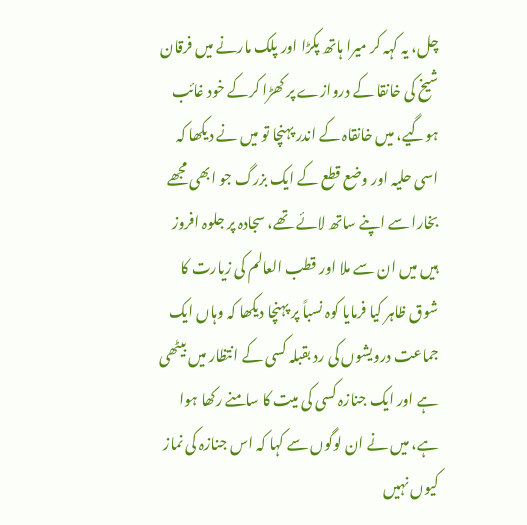چل، یہ کہہ کر میرا ہاتھ پکڑا اور پلک مارنے میں فرقان شیخ کی خانقا کے دروازے پر کھڑا کرکے خود غائب ہوگیے، میں خانقاہ کے اندر پہنچا تو میں نے دیکھا کہ اسی حلیہ اور وضع قطع کے ایک بزرگ جو ابھی مجھے بخارا سے اپنے ساتھ لائے تھے، سجادہ پر جلوہ افروز ہیں میں ان سے ملا اور قطب العالم کی زیارت کا شوق ظاہر کیا فرمایا کوہ نسباً پر پہنچا دیکھا کہ وہاں ایک جماعت درویشوں کی رد بقبلہ کسی کے انتظار میں بیٹھی ہے اور ایک جنازہ کسی کی میت کا سامنے رکھا ہوا ہے، میں نے ان لوگوں سے کہا کہ اس جنازہ کی نماز کیوں نہیں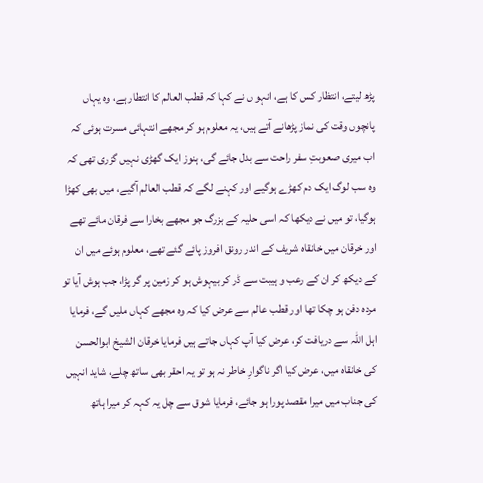پڑھ لیتے، انتظار کس کا ہے، انہو ں نے کہا کہ قطب العالم کا انتطار ہے، وہ یہاں پانچوں وقت کی نماز پڑھانے آتے ہیں، یہ معلوم ہو کر مجھے انتہائی مسرت ہوئی کہ اب میری صعوبتِ سفر راحت سے بدل جائے گی، ہنوز ایک گھڑی نہیں گزری تھی کہ وہ سب لوگ ایک دم کھڑے ہوگیے اور کہنے لگے کہ قطب العالم آگیے، میں بھی کھڑا ہوگیا، تو میں نے دیکھا کہ اسی حلیہ کے بزرگ جو مجھے بخارا سے فرقان مائے تھے اور خرقان میں خانقاہ شریف کے اندر رونق افروز پائے گئے تھے، معلوم ہوئے میں ان کے دیکھ کر ان کے رعب و ہیبت سے ڈر کر بیہوش ہو کر زمین پر گر پڑا، جب ہوش آیا تو مردہ دفن ہو چکا تھا اور قطب عالم سے عرض کیا کہ وہ مجھے کہاں ملیں گے، فرمایا اہل اللہ سے دریافت کر، عرض کیا آپ کہاں جاتے ہیں فرمایا خرقان الشیخ ابوالحسن کی خانقاہ میں، عرض کیا اگر ناگوارِ خاطر نہ ہو تو یہ احقر بھی ساتھ چلے، شاید انہیں کی جناب میں میرا مقصد پورا ہو جائے، فرمایا شوق سے چل یہ کہہ کر میرا ہاتھ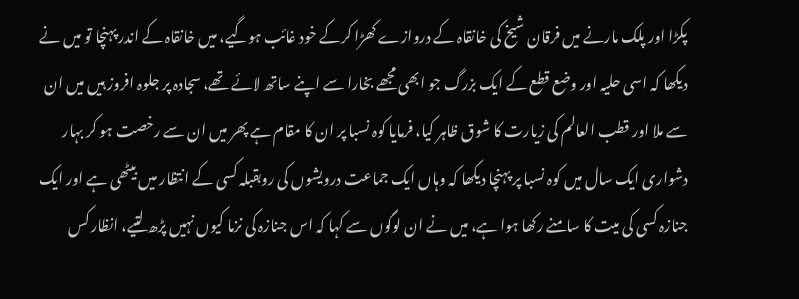پکڑا اور پلک مارنے میں فرقان شیخ کی خانقاہ کے دروازے کھڑا کرکے خود غائب ہوگیے، میں خانقاہ کے اندر پہنچا تو میں نے دیکھا کہ اسی حلیہ اور وضع قطع کے ایک بزرگ جو ابھی مجھے بخارا سے اپنے ساتھ لائے تھے، سجادہ پر جلوہ افروز ہیں میں ان سے ملا اور قطب العالم کی زیارت کا شوق ظاہر کیا، فرمایا کوہ نسبا پر ان کا مقام ہے پھر میں ان سے رخصت ہو کر بہار دشواری ایک سال میں کوہ نسبا پر پہنچا دیکھا کہ وہاں ایک جماعت درویشوں کی روبقبلہ کسی کے انتظار میں بیٹھی ہے اور ایک جنازہ کسی کی میت کا سامنے رکھا ہوا ہے، میں نے ان لوگوں سے کہا کہ اس جنازہ کی نزما کیوں نہیں پڑھ لتیے، انظار کس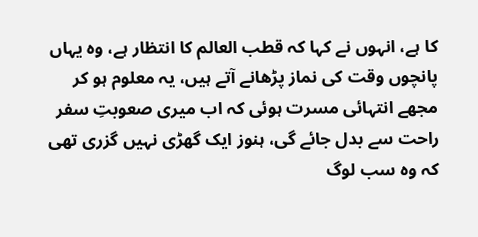کا ہے، انہوں نے کہا کہ قطب العالم کا انتظار ہے، وہ یہاں پانچوں وقت کی نماز پڑھانے آتے ہیں، یہ معلوم ہو کر مجھے انتہائی مسرت ہوئی کہ اب میری صعوبتِ سفر راحت سے بدل جائے گی، ہنوز ایک گھڑی نہیں گزری تھی کہ وہ سب لوگ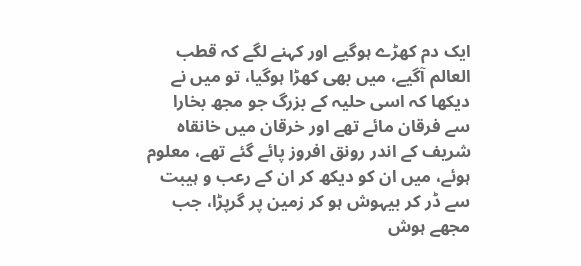ایک دم کھڑے ہوگیے اور کہنے لگے کہ قطب العالم آگیے، میں بھی کھڑا ہوگیا، تو میں نے دیکھا کہ اسی حلیہ کے بزرگ جو مجھ بخارا سے فرقان مائے تھے اور خرقان میں خانقاہ شریف کے اندر رونق افروز پائے گئے تھے، معلوم ہوئے، میں ان کو دیکھ کر ان کے رعب و ہیبت سے ڈر کر بیہوش ہو کر زمین پر گرپڑا، جب مجھے ہوش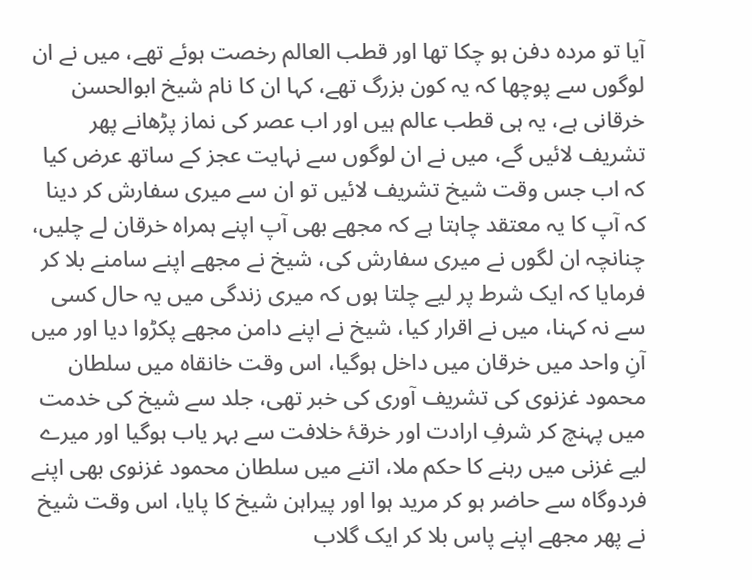آیا تو مردہ دفن ہو چکا تھا اور قطب العالم رخصت ہوئے تھے، میں نے ان لوگوں سے پوچھا کہ یہ کون بزرگ تھے، کہا ان کا نام شیخ ابوالحسن خرقانی ہے، یہ ہی قطب عالم ہیں اور اب عصر کی نماز پڑھانے پھر تشریف لائیں گے، میں نے ان لوگوں سے نہایت عجز کے ساتھ عرض کیا کہ اب جس وقت شیخ تشریف لائیں تو ان سے میری سفارش کر دینا کہ آپ کا یہ معتقد چاہتا ہے کہ مجھے بھی آپ اپنے ہمراہ خرقان لے چلیں، چنانچہ ان لگوں نے میری سفارش کی، شیخ نے مجھے اپنے سامنے بلا کر فرمایا کہ ایک شرط پر لیے چلتا ہوں کہ میری زندگی میں یہ حال کسی سے نہ کہنا، میں نے اقرار کیا، شیخ نے اپنے دامن مجھے پکڑوا دیا اور میں آنِ واحد میں خرقان میں داخل ہوگیا، اس وقت خانقاہ میں سلطان محمود غزنوی کی تشریف آوری کی خبر تھی، جلد سے شیخ کی خدمت میں پہنچ کر شرفِ ارادت اور خرقۂ خلافت سے بہر یاب ہوگیا اور میرے لیے غزنی میں رہنے کا حکم ملا، اتنے میں سلطان محمود غزنوی بھی اپنے فردوگاہ سے حاضر ہو کر مرید ہوا اور پیراہن شیخ کا پایا، اس وقت شیخ نے پھر مجھے اپنے پاس بلا کر ایک گلاب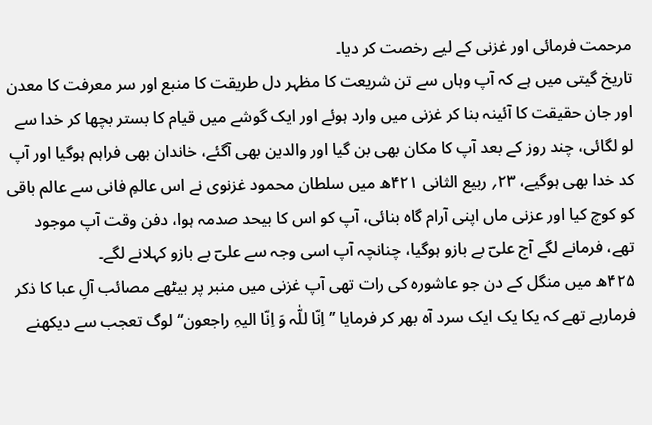مرحمت فرمائی اور غزنی کے لیے رخصت کر دیا۔
تاریخ گیتی میں ہے کہ آپ وہاں سے تن شریعت کا مظہر دل طریقت کا منبع اور سر معرفت کا معدن اور جان حقیقت کا آئینہ بنا کر غزنی میں وارد ہوئے اور ایک گوشے میں قیام کا بستر بچھا کر خدا سے لو لگائی، چند روز کے بعد آپ کا مکان بھی بن گیا اور والدین بھی آگئے، خاندان بھی فراہم ہوگیا اور آپ کد خدا بھی ہوگیے، ۲۳؍ ربیع الثانی ۴۲۱ھ میں سلطان محمود غزنوی نے اس عالمِ فانی سے عالم باقی کو کوچ کیا اور عزنی ماں اپنی آرام گاہ بنائی، آپ کو اس کا بیحد صدمہ ہوا، دفن وقت آپ موجود تھے، فرمانے لگے آج علیؔ بے بازو ہوگیا، چنانچہ آپ اسی وجہ سے علیؔ بے بازو کہلانے لگے۔
۴۲۵ھ میں منگل کے دن جو عاشورہ کی رات تھی آپ غزنی میں منبر پر بیٹھے مصائب آلِ عبا کا ذکر فرمارہے تھے کہ یکا یک ایک سرد آہ بھر کر فرمایا ’’اِنّا للّٰہ وَ اِنّا الیہِ راجعون‘‘ لوگ تعجب سے دیکھنے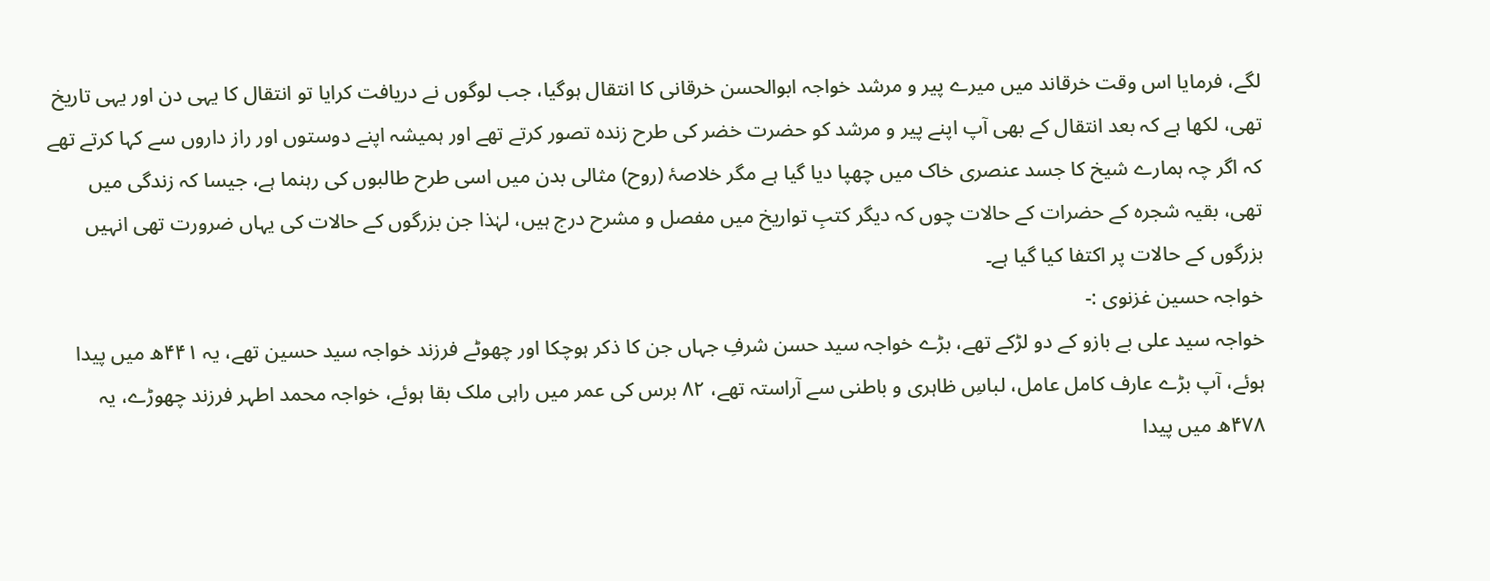لگے، فرمایا اس وقت خرقاند میں میرے پیر و مرشد خواجہ ابوالحسن خرقانی کا انتقال ہوگیا، جب لوگوں نے دریافت کرایا تو انتقال کا یہی دن اور یہی تاریخ تھی، لکھا ہے کہ بعد انتقال کے بھی آپ اپنے پیر و مرشد کو حضرت خضر کی طرح زندہ تصور کرتے تھے اور ہمیشہ اپنے دوستوں اور راز داروں سے کہا کرتے تھے کہ اگر چہ ہمارے شیخ کا جسد عنصری خاک میں چھپا دیا گیا ہے مگر خلاصۂ (روح) مثالی بدن میں اسی طرح طالبوں کی رہنما ہے، جیسا کہ زندگی میں تھی، بقیہ شجرہ کے حضرات کے حالات چوں کہ دیگر کتبِ تواریخ میں مفصل و مشرح درج ہیں، لہٰذا جن بزرگوں کے حالات کی یہاں ضرورت تھی انہیں بزرگوں کے حالات پر اکتفا کیا گیا ہے۔
خواجہ حسین غزنوی :-
خواجہ سید علی بے بازو کے دو لڑکے تھے، بڑے خواجہ سید حسن شرفِ جہاں جن کا ذکر ہوچکا اور چھوٹے فرزند خواجہ سید حسین تھے، یہ ۴۴۱ھ میں پیدا ہوئے، آپ بڑے عارف کامل عامل، لباسِ ظاہری و باطنی سے آراستہ تھے، ۸۲ برس کی عمر میں راہی ملک بقا ہوئے، خواجہ محمد اطہر فرزند چھوڑے، یہ ۴۷۸ھ میں پیدا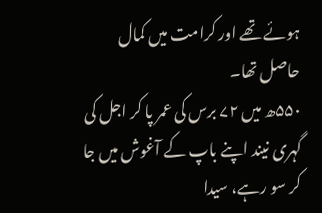ہوئے تھے اور کرامت میں کمال حاصل تھا۔
۵۵۰ھ میں ۷۲ برس کی عمر پا کر اجل کی گہری نیند اپنے باپ کے آغوش میں جا کر سو رہے، سیدا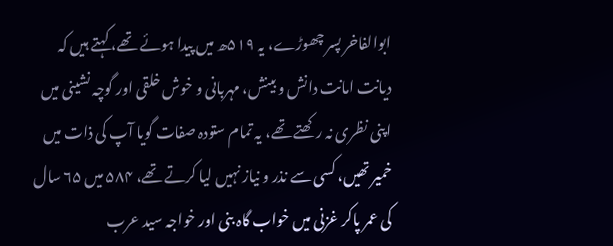ابوالفاخر پسر چھوڑے، یہ ۵۱۹ھ میں پیدا ہوئے تھے، کہتے ہیں کہ دیانت امانت دانش و بینش، مہربانی و خوش خلقی اور گوچہ نشینی میں اپنی نظری نہ رکھتے تھے، یہ تمام ستودہ صفات گویا آپ کی ذات میں خمیر تھیں، کسی سے نذر و نیاز نہیں لیا کرتے تھے، ۵۸۴ میں ۶۵ سال کی عمر پاکر غزنی میں خواب گاہ بنی اور خواجہ سید عرب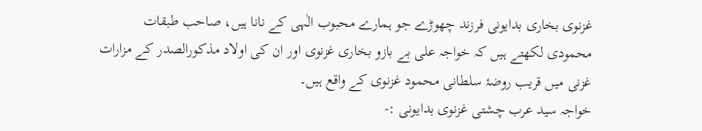غزنوی بخاری بدایونی فرزند چھوڑے جو ہمارے محبوب الٰہی کے نانا ہیں، صاحب طبقات محمودی لکھتے ہیں کہ خواجہ علی بے بازو بخاری غزنوی اور ان کی اولاد مذکورالصدر کے مزارات غزنی میں قریب روضۂ سلطانی محمود غزنوی کے واقع ہیں۔
خواجہ سید عرب چشتی غزنوی بدایونی :-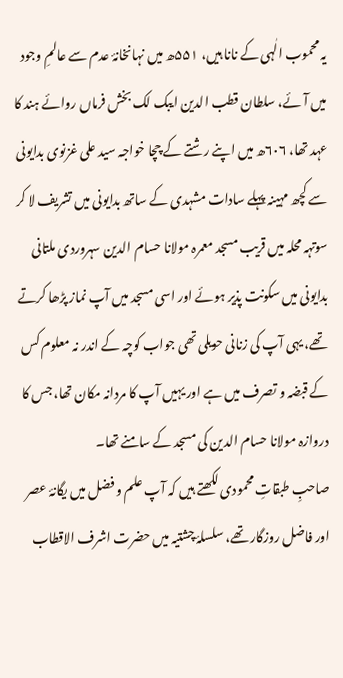یہ محموب الٰہی کے نانا ہیں، ۵۵۱ھ میں نہانخانۂ عدم سے عالمِ وجود میں آئے، سلطان قطب الدین ایبک لک بخش فرماں روائے ہند کا عہد تھا، ۶۰۶ھ میں اپنے رشتے کے چچا خواجہ سید علی غزنوی بدایونی سے کچھ مہینہ پہلے سادات مشہدی کے ساتھ بدایونی میں تشریف لا کر سوتہہ محلہ میں قریب مسجد معمرہ مولانا حسام الدین سہروردی ملتانی بدایونی میں سکونت پذیر ہوئے اور اسی مسجد میں آپ نماز پڑھا کرتے تھے، یہی آپ کی زنانی حویلی تھی جواب کوچہ کے اندر نہ معلوم کس کے قبضہ و تصرف میں ہے اور یہیں آپ کا مردانہ مکان تھا، جس کا دروازہ مولانا حسام الدین کی مسجد کے سامنے تھا۔
صاحبِ طبقاتِ محمودی لکھتے ہیں کہ آپ علم و فضل میں یگانۂ عصر اور فاضل روزگار تھے، سلسلۂ چشتیہ میں حضرت اشرف الاقطاب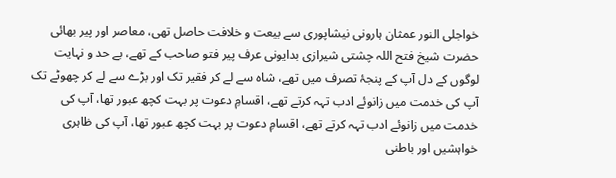خواجلی النور عمثان ہارونی نیشاپوری سے بیعت و خلافت حاصل تھی، معاصر اور پیر بھائی حضرت شیخ فتح اللہ چشتی شیرازی بدایونی عرف پیر فتو صاحب کے تھے، بے حد و نہایت لوگوں کے دل آپ کے پنجۂ تصرف میں تھے، شاہ سے لے کر فقیر تک اور بڑے سے لے کر چھوٹے تک آپ کی خدمت میں زانوئے ادب تہہ کرتے تھے، اقسامِ دعوت پر بہت کچھ عبور تھا، آپ کی خدمت میں زانوئے ادب تہہ کرتے تھے، اقسامِ دعوت پر بہت کچھ عبور تھا، آپ کی ظاہری خواہشیں اور باطنی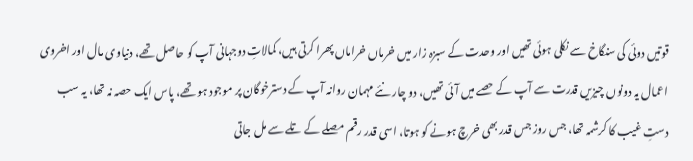قوتیں دوئی کی سنگاخ سے نکلی ہوئی تھیں اور وحدت کے سبزہ زار میں خرماں خراماں پھرا کرتی ہیں، کمالاتِ دوجہانی آپ کو حاصل تھے، دنیاوی مال اور اخروی اعمال یہ دونوں چیزیں قدرت سے آپ کے حصے میں آئی تھیں، دو چار نئے مہمان روانہ آپ کے دسترخوگان پر موجود ہو تھے، پاس ایک حصہ نہ تھا، یہ سب دستِ غیب کا کرشمہ تھا، جس روز جس قدر بھی خرچ ہونے کو ہوتا، اسی قدر رقم مصلے کے تلے سے مل جاتی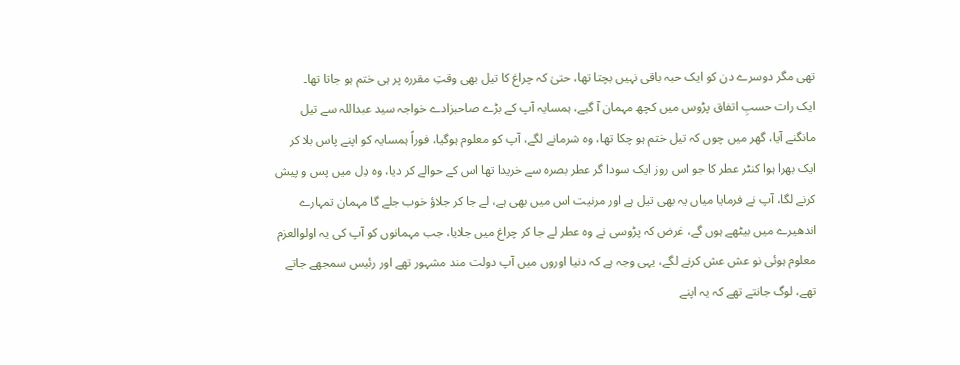تھی مگر دوسرے دن کو ایک حبہ باقی نہیں بچتا تھا، حتیٰ کہ چراغ کا تیل بھی وقتِ مقررہ پر ہی ختم ہو جاتا تھا۔
ایک رات حسبِ اتفاق پڑوس میں کچھ مہمان آ گیے، ہمسایہ آپ کے بڑے صاحبزادے خواجہ سید عبداللہ سے تیل مانگنے آیا، گھر میں چوں کہ تیل ختم ہو چکا تھا، وہ شرمانے لگے، آپ کو معلوم ہوگیا، فوراً ہمسایہ کو اپنے پاس بلا کر ایک بھرا ہوا کنٹر عطر کا جو اس روز ایک سودا گر عطر بصرہ سے خریدا تھا اس کے حوالے کر دیا، وہ دِل میں پس و پیش کرنے لگا، آپ نے فرمایا میاں یہ بھی تیل ہے اور مرنیت اس میں بھی ہے، لے جا کر جلاؤ خوب جلے گا مہمان تمہارے اندھیرے میں بیٹھے ہوں گے، غرض کہ پڑوسی نے وہ عطر لے جا کر چراغ میں جلایا، جب مہمانوں کو آپ کی یہ اولوالعزم معلوم ہوئی نو عش عش کرنے لگے، یہی وجہ ہے کہ دنیا اوروں میں آپ دولت مند مشہور تھے اور رئیس سمجھے جاتے تھے، لوگ جانتے تھے کہ یہ اپنے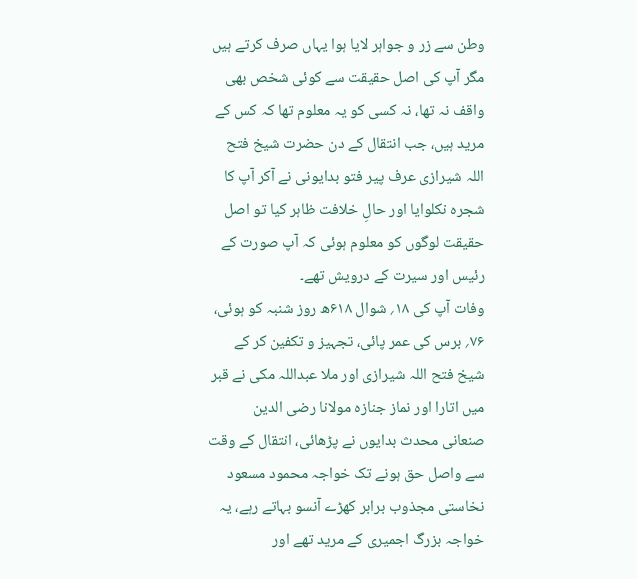وطن سے زر و جواہر لایا ہوا یہاں صرف کرتے ہیں مگر آپ کی اصل حقیقت سے کوئی شخص بھی واقف نہ تھا، نہ کسی کو یہ معلوم تھا کہ کس کے مرید ہیں، جب انتقال کے دن حضرت شیخ فتح اللہ شیرازی عرف پیر فتو بدایونی نے آکر آپ کا شجرہ نکلوایا اور حالِ خلافت ظاہر کیا تو اصل حقیقت لوگوں کو معلوم ہوئی کہ آپ صورت کے رئیس اور سیرت کے درویش تھے۔
وفات آپ کی ۱۸؍ شوال ۶۱۸ھ روز شنبہ کو ہوئی، ۷۶؍ برس کی عمر پائی، تجہیز و تکفین کر کے شیخ فتح اللہ شیرازی اور ملا عبداللہ مکی نے قبر میں اتارا اور نماز جنازہ مولانا رضی الدین صنعانی محدث بدایوں نے پڑھائی، انتقال کے وقت سے واصل حق ہونے تک خواجہ محمود مسعود نخاستی مجذوب برابر کھڑے آنسو بہاتے رہے، یہ خواجہ بزرگ اجمیری کے مرید تھے اور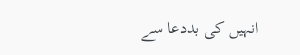انہیں کی بددعا سے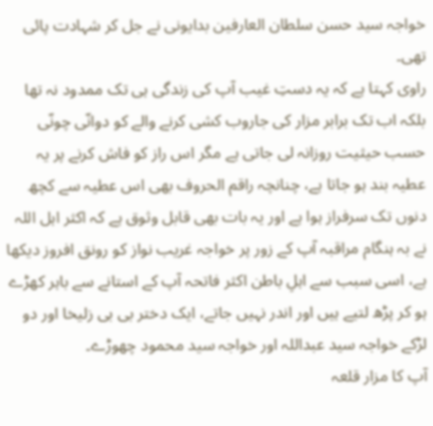خواجہ سید حسن سلطان العارفین بدایونی نے جل کر شہادت پائی تھی۔
راوی کہتا ہے کہ یہ دستِ غیب آپ کی زندگی ہی تک ممدود نہ تھا بلکہ اب تک برابر مزار کی جاروب کشی کرنے والے کو دوانّی چونّی حسب حیثیت روزانہ لی جاتی ہے مگر اس راز کو فاش کرنے پر یہ عطیہ بند ہو جاتا ہے، چنانچہ راقم الحروف بھی اس عطیہ سے کچھ دنوں تک سرفراز ہوا ہے اور یہ بات بھی قابل وثوق ہے کہ اکثر اہل اللہ نے بہ ہنگام مراقبہ آپ کے زور پر خواجہ غریب نواز کو رونق افروز دیکھا ہے، اسی سبب سے اہلِ باطن اکثر فاتحہ آپ کے استانے سے باہر کھڑے ہو کر پڑھ لتیے ہیں اور اندر نہیں جاتے، ایک دختر بی بی زلیخا اور دو لڑکے خواجہ سید عبداللہ اور خواجہ سید محمود چھوڑے۔
آپ کا مزار قلعہ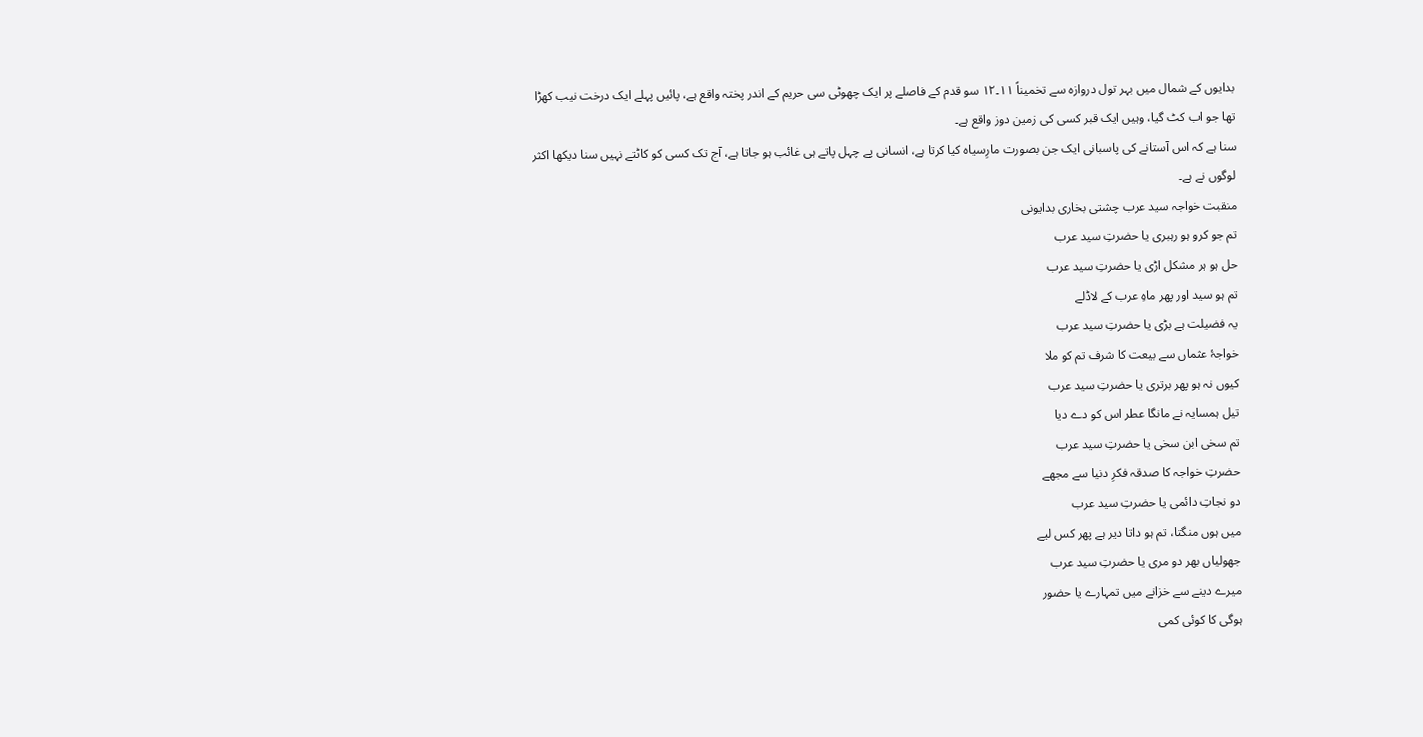بدایوں کے شمال میں بہر تول دروازہ سے تخمیناً ۱۱۔۱۲ سو قدم کے فاصلے پر ایک چھوٹی سی حریم کے اندر پختہ واقع ہے، پائیں پہلے ایک درخت نیب کھڑا تھا جو اب کٹ گیا، وہیں ایک قبر کسی کی زمین دوز واقع ہے۔
سنا ہے کہ اس آستانے کی پاسبانی ایک جن بصورت مارِسیاہ کیا کرتا ہے، انسانی پے چہل پاتے ہی غائب ہو جاتا ہے، آج تک کسی کو کاٹتے نہیں سنا دیکھا اکثر لوگوں نے ہے۔
منقبت خواجہ سید عرب چشتی بخاری بدایونی
تم جو کرو ہو رہبری یا حضرتِ سید عرب
حل ہو ہر مشکل اڑی یا حضرتِ سید عرب
تم ہو سید اور پھر ماہِ عرب کے لاڈلے
یہ فضیلت ہے بڑی یا حضرتِ سید عرب
خواجۂ عثماں سے بیعت کا شرف تم کو ملا
کیوں نہ ہو پھر برتری یا حضرتِ سید عرب
تیل ہمسایہ نے مانگا عطر اس کو دے دیا
تم سخی ابن سخی یا حضرتِ سید عرب
حضرتِ خواجہ کا صدقہ فکرِ دنیا سے مجھے
دو نجاتِ دائمی یا حضرتِ سید عرب
میں ہوں منگتا، تم ہو داتا دیر ہے پھر کس لیے
جھولیاں بھر دو مری یا حضرتِ سید عرب
میرے دینے سے خزانے میں تمہارے یا حضور
ہوگی کا کوئی کمی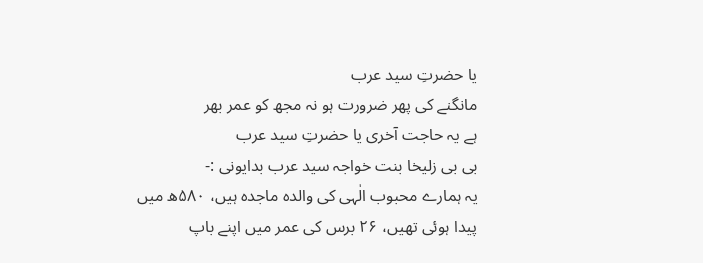یا حضرتِ سید عرب
مانگنے کی پھر ضرورت ہو نہ مجھ کو عمر بھر
ہے یہ حاجت آخری یا حضرتِ سید عرب
بی بی زلیخا بنت خواجہ سید عرب بدایونی :-
یہ ہمارے محبوب الٰہی کی والدہ ماجدہ ہیں، ۵۸۰ھ میں پیدا ہوئی تھیں، ۲۶ برس کی عمر میں اپنے باپ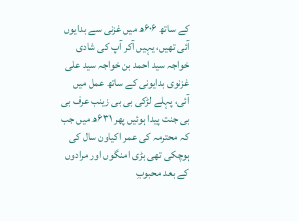کے ساتھ ۶۰۶ھ میں غزنی سے بدایوں آئی تھیں، یہیں آکر آپ کی شادی خواجہ سید احمد بن خواجہ سید علی غزنوی بدایونی کے ساتھ عمل میں آئی، پہلے لڑکی بی بی زینب عرف بی بی جنت پیدا ہوئیں پھر ۶۳۱ھ میں جب کہ محترمہ کی عمر اکیاون سال کی ہوچکی تھی بڑی امنگوں اور مرادوں کے بعد محبوبِ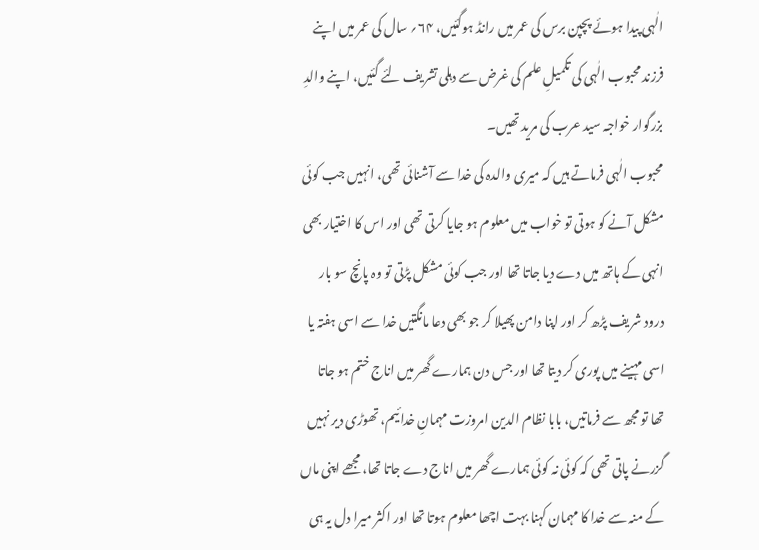الٰہی پیدا ہوئے پچپن برس کی عمر میں رانڈ ہوگئیں، ۶۴؍ سال کی عمر میں اپنے فرزند محبوب الٰہی کی تکمیلِ علم کی غرض سے دہلی تشریف لئے گئیں، اپنے والدِ بزرگوار خواجہ سید عرب کی مرید تھیں۔
محبوب الٰہی فرماتے ہیں کہ میری والدہ کی خدا سے آشنائی تھی، انہیں جب کوئی مشکل آنے کو ہوتی تو خواب میں معلوم ہو جایا کرتی تھی اور اس کا اختیار بھی انہی کے ہاتھ میں دے دیا جاتا تھا اور جب کوئی مشکل پڑتی تو وہ پانچ سو بار درود شریف پڑھ کر اور اپنا دامن پھیلا کر جو بھی دعا مانگتیں خدا سے اسی ہفتہ یا اسی مہینے میں پوری کر دیتا تھا اور جس دن ہمارے گھر میں اناج ختم ہو جاتا تھا تو مجھ سے فرماتیں، بابا نظام الدین امروزت مہمانِ خدائیم، تھوڑی دیر نہیں گزرنے پاتی تھی کہ کوئی نہ کوئی ہمارے گھر میں اناج دے جاتا تھا، مجھے اپنی ماں کے منہ سے خدا کا مہمان کہنا بہت اچھا معلوم ہوتا تھا اور اکثر میرا دل یہ ہی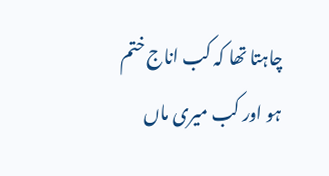چاہتا تھا کہ کب اناج ختم ہو اور کب میری ماں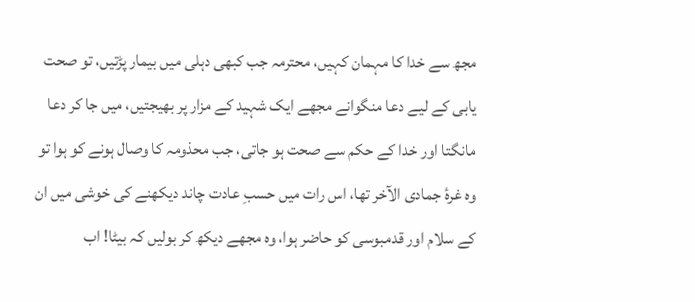مجھ سے خدا کا مہمان کہیں، محترمہ جب کبھی دہلی میں بیمار پڑتیں، تو صحت یابی کے لیے دعا منگوانے مجھے ایک شہید کے مزار پر بھیجتیں، میں جا کر دعا مانگتا اور خدا کے حکم سے صحت ہو جاتی، جب محذومہ کا وصال ہونے کو ہوا تو وہ غرۂ جمادی الآخر تھا، اس رات میں حسبِ عادت چاند دیکھنے کی خوشی میں ان کے سلام اور قدمبوسی کو حاضر ہوا، وہ مجھے دیکھ کر بولیں کہ بیٹا! اب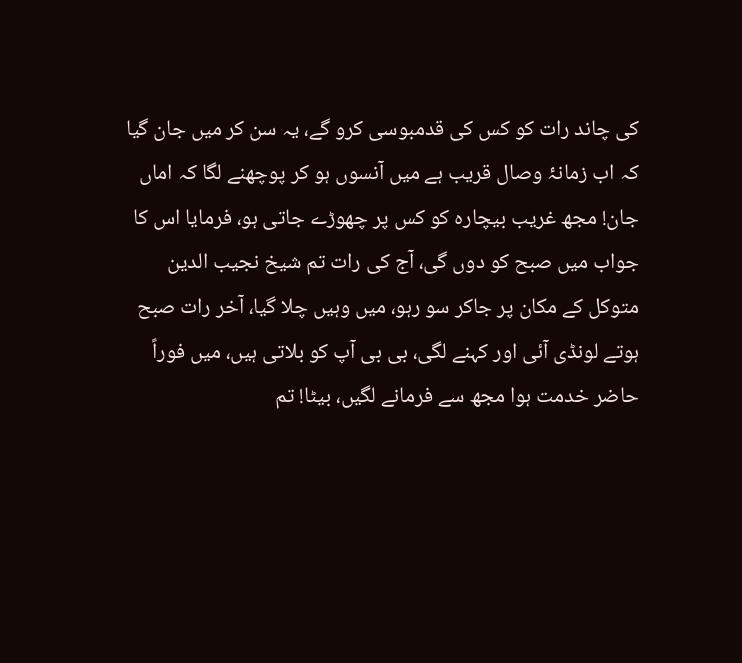کی چاند رات کو کس کی قدمبوسی کرو گے، یہ سن کر میں جان گیا کہ اب زمانۂ وصال قریب ہے میں آنسوں ہو کر پوچھنے لگا کہ اماں جان! مجھ غریب بیچارہ کو کس پر چھوڑے جاتی ہو، فرمایا اس کا جواب میں صبح کو دوں گی، آج کی رات تم شیخ نجیب الدین متوکل کے مکان پر جاکر سو رہو، میں وہیں چلا گیا، آخر رات صبح ہوتے لونڈی آئی اور کہنے لگی، بی بی آپ کو بلاتی ہیں، میں فوراً حاضر خدمت ہوا مجھ سے فرمانے لگیں، بیٹا! تم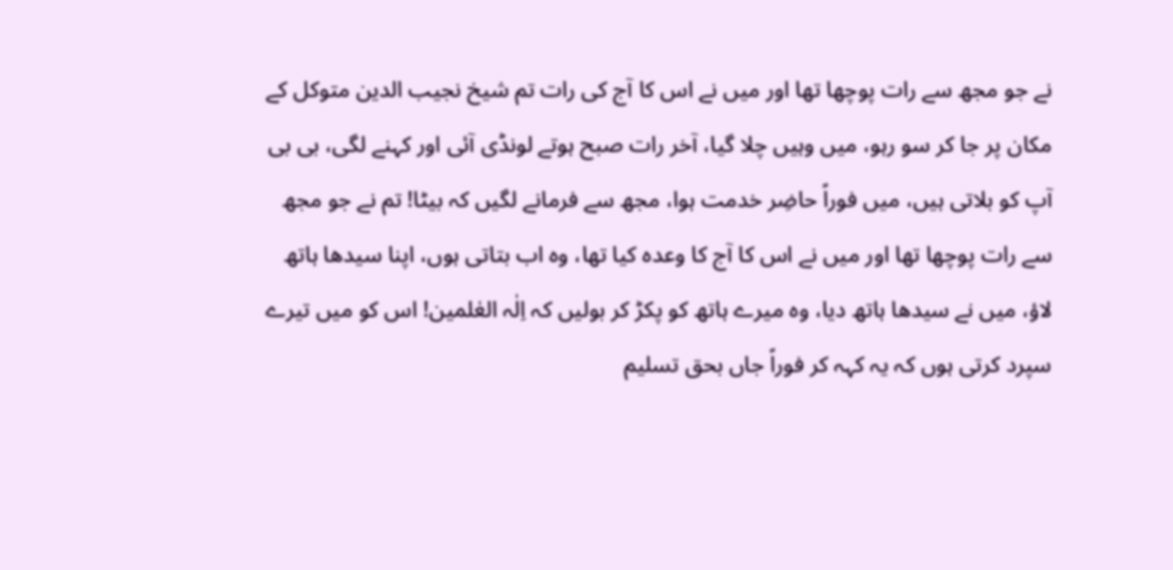نے جو مجھ سے رات پوچھا تھا اور میں نے اس کا آج کی رات تم شیخ نجیب الدین متوکل کے مکان پر جا کر سو رہو، میں وہیں چلا گیا، آخر رات صبح ہوتے لونڈی آئی اور کہنے لگی، بی بی آپ کو بلاتی ہیں، میں فوراً حاضِر خدمت ہوا، مجھ سے فرمانے لگیں کہ بیٹا! تم نے جو مجھ سے رات پوچھا تھا اور میں نے اس کا آج کا وعدہ کیا تھا، وہ اب بتاتی ہوں، اپنا سیدھا ہاتھ لاؤ، میں نے سیدھا ہاتھ دیا، وہ میرے ہاتھ کو پکڑ کر بولیں کہ اِلٰہ العٰلمین! اس کو میں تیرے سپرد کرتی ہوں کہ یہ کہہ کر فوراً جاں بحق تسلیم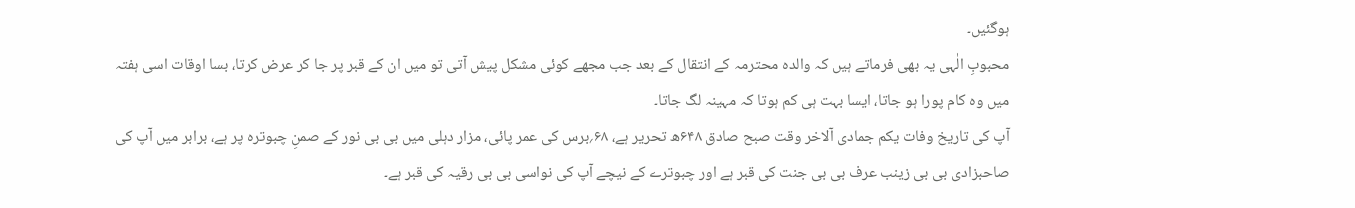ہوگئیں۔
محبوبِ الٰہی یہ بھی فرماتے ہیں کہ والدہ محترمہ کے انتقال کے بعد جب مجھے کوئی مشکل پیش آتی تو میں ان کے قبر پر جا کر عرض کرتا، بسا اوقات اسی ہفتہ میں وہ کام پورا ہو جاتا، ایسا بہت ہی کم ہوتا کہ مہینہ لگ جاتا۔
آپ کی تاریخ وفات یکم جمادی آلاخر وقت صبح صادق ۶۴۸ھ تحریر ہے، ۶۸؍برس کی عمر پائی، مزار دہلی میں بی بی نور کے صمنِ چبوترہ پر ہے، برابر میں آپ کی صاحبزادی بی بی زینب عرف بی بی جنت کی قبر ہے اور چبوترے کے نیچے آپ کی نواسی بی بی رقیہ کی قبر ہے۔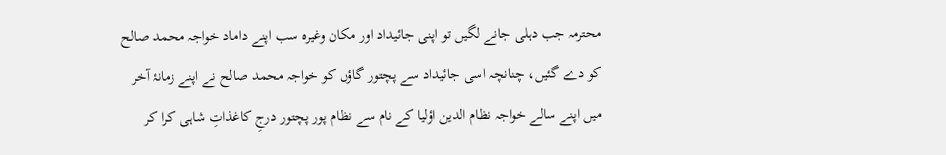محترمہ جب دہلی جانے لگیں تو اپنی جائیداد اور مکان وغیرہ سب اپنے داماد خواجہ محمد صالح کو دے گئیں، چنانچہ اسی جائیداد سے پچتور گاؤں کو خواجہ محمد صالح نے اپنے زمانۂ آخر میں اپنے سالے خواجہ نظام الدین اؤلیا کے نام سے نظام پور پچتور درجِ کاغذاتِ شاہی کرا کر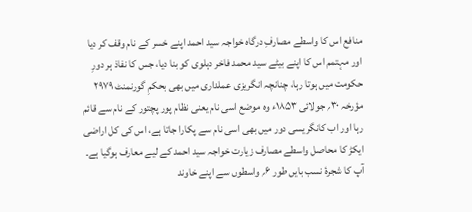منافع اس کا واسطے مصارفِ درگاہ خواجہ سید احمد اپنے خسر کے نام وقف کر دیا اور مہتمم اس کا اپنے بیٹے سید محمد فاخر دہلوی کو بنا دیا، جس کا نفاذ ہر دورِ حکومت میں ہوتا رہا، چنانچہ انگریزی عملداری میں بھی بحکمِ گورنمنٹ ۲۹۷۹ مؤرخہ ۳۰؍ جولائی ۱۸۵۳ء وہ موضع اسی نام یعنی نظام پور پچتور کے نام سے قائم رہا اور اب کانگریسی دور میں بھی اسی نام سے پکارا جاتا ہے، اس کی کل اراضی ایکڑ کا محاصل واسطے مصارف زیارت خواجہ سید احمد کے لیے معارف ہوگیا ہے۔
آپ کا شجرۂ نسب بایں طور ۶؍ واسطوں سے اپنے خاوند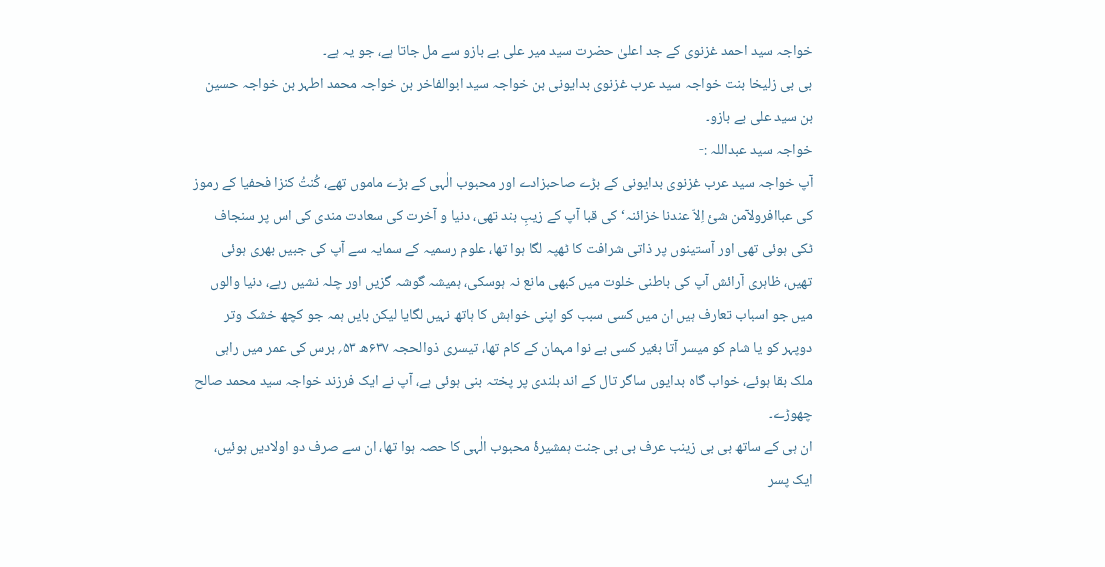خواجہ سید احمد غزنوی کے جد اعلیٰ حضرت سید میر علی بے بازو سے مل جاتا ہے، جو یہ ہے۔
بی بی زلیخا بنت خواجہ سید عرب غزنوی بدایونی بن خواجہ سید ابوالفاخر بن خواجہ محمد اطہر بن خواجہ حسین بن سید علی بے بازو۔
خواجہ سید عبداللہ :-
آپ خواجہ سید عرب غزنوی بدایونی کے بڑے صاحبزادے اور محبوب الٰہی کے بڑے ماموں تھے، کُنتُ کنزا فحفیا کے رموز کی عباافرولآمن شیٔ اِلاّ عندنا خزائنہ‘ کی قبا آپ کے زیبِ بند تھی، دنیا و آخرت کی سعادت مندی کی اس پر سنجاف ٹکی ہوئی تھی اور آستینوں پر ذاتی شرافت کا ٹھپہ لگا ہوا تھا، علوم رسمیہ کے سمایہ سے آپ کی جبیں بھری ہوئی تھیں، ظاہری آرائش آپ کی باطنی خلوت میں کبھی مانع نہ ہوسکی، ہمیشہ گوشہ گزیں اور چلہ نشیں رہے، دنیا والوں میں جو اسباب تعارف ہیں ان میں کسی سبب کو اپنی خواہش کا ہاتھ نہیں لگایا لیکن بایں ہمہ جو کچھ خشک وتر دوپہر کو یا شام کو میسر آتا بغیر کسی بے نوا مہمان کے کام تھا، تیسری ذوالحجہ ۶۳۷ھ ۵۳؍ برس کی عمر میں راہی ملک بقا ہوئے، خواب گاہ بدایوں ساگر تال کے اند بلندی پر پختہ بنی ہوئی ہے، آپ نے ایک فرزند خواجہ سید محمد صالح چھوڑے۔
ان ہی کے ساتھ بی بی زینب عرف بی بی جنت ہمشیرۂ محبوب الٰہی کا حصہ ہوا تھا، ان سے صرف دو اولادیں ہوئیں، ایک پسر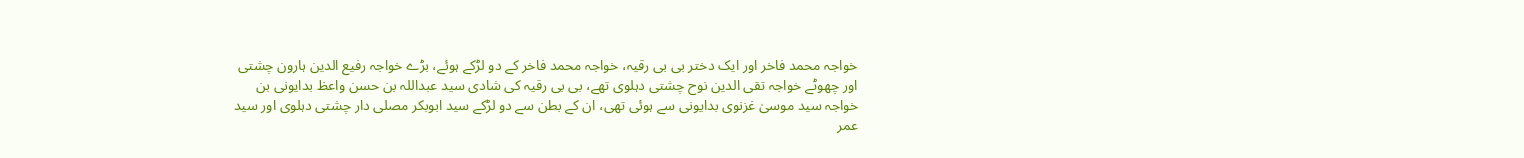خواجہ محمد فاخر اور ایک دختر بی بی رقیہ، خواجہ محمد فاخر کے دو لڑکے ہوئے، بڑے خواجہ رفیع الدین ہارون چشتی اور چھوٹے خواجہ تقی الدین نوح چشتی دہلوی تھے، بی بی رقیہ کی شادی سید عبداللہ بن حسن واعظ بدایونی بن خواجہ سید موسیٰ غزنوی بدایونی سے ہوئی تھی، ان کے بطن سے دو لڑکے سید ابوبکر مصلی دار چشتی دہلوی اور سید عمر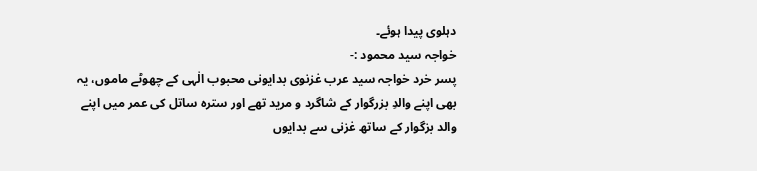دہلوی پیدا ہوئے۔
خواجہ سید محمود :-
پسر خرد خواجہ سید عرب غزنوی بدایونی محبوب الٰہی کے چھوٹے ماموں، یہ بھی اپنے والدِ بزرگوار کے شاگرد و مرید تھے اور سترہ ساتل کی عمر میں اپنے والد بزگوار کے ساتھ غزنی سے بدایوں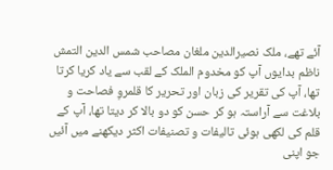آئے تھے، ملک نصیرالدین ملغان مصاحب شمس الدین التمش ناظم بدایوں آپ کو مخدوم الملک کے لقب سے یاد کریا کرتا تھا، آپ کی تقریر کی زبان اور تحریر کا قلمروِ فصاحت و بلاغت سے آراستہ ہو کر حسن کو دو بالا کر دیتا تھا، آپ کے قلم کی لکھی ہوئی تالیفات و تصنیفات اکثر دیکھنے میں آئیں جو اپنی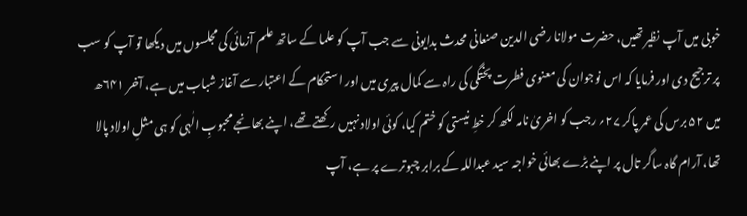خوبی میں آپ نظیر تھیں، حضرت مولانا رضی الدین صنعانی محدث بدایونی سے جب آپ کو علما کے ساتھ علم آزمائی کی مجلسوں میں دیکھا تو آپ کو سب پر ترجیح دی اور فرمایا کہ اس نوجوان کی معنوی فطرت پختگی کی راہ سے کمال پیری میں اور استحکام کے اعتبار سے آغاز شباب میں ہے، آخر ۶۴۱ھ میں ۵۲ برس کی عمر پاکر ۲۷؍ رجب کو اخریٰ نامہ لکھ کر خطِ نیستی کو ختم کیا، کوئی اولاد نہیں رکھتے تھے، اپنے بھانجے محبوبِ الٰہی کو ہی مثلِ اولاد پالا تھا، آرام گاہ ساگر تال پر اپنے بڑے بھائی خواجہ سید عبداللہ کے برابر چبوترے پر ہے، آپ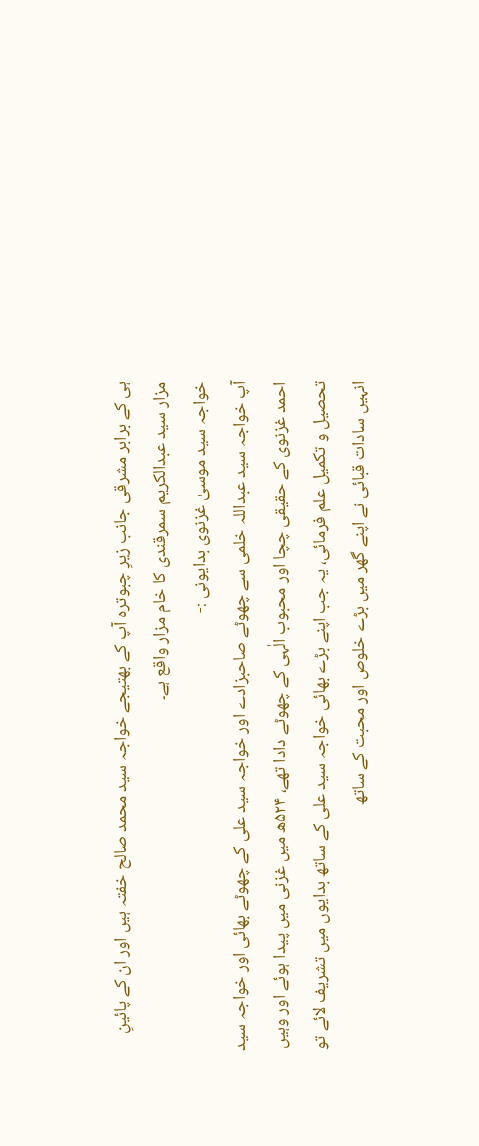ہی کے برابر مشرقی جانب زیرِ چبوترہ آپ کے بھتیجے خواجہ سید محمد صالح خفتہ ہیں اور ان کے پائینِ مزار سید عبدالکریم سمرقندی کا خام مزار واقع ہے۔
خواجہ سید موسیٰ غزنوی بدایونی :-
آپ خواجہ سید عبداللہ خلمی سے چھوٹے صاحبزادے اور خواجہ سید علی کے چھوٹے بھائی اور خواجہ سید احمد غزنوی کے حقیقی چچا اور محبوب الٰہی کے چھوٹے دادا تھے، ۵۲۴ھ میں غزنی میں پیدا ہوئے اور وہیں تحصیل و تکمیل علم فرمائی، یہ جب اپنے بڑے بھائی خواجہ سید علی کے ساتھ بدایوں میں تشریف لائے تو انہیں سادات قبائی نے اپنے گھر میں بڑے خلوص اور محبت کے ساتھ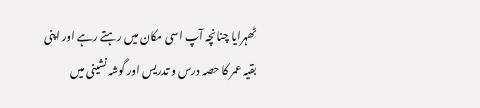ٹھہرایا چنانچہ آپ اسی مکان میں رہتے رہے اور اپنی بقیہ عمر کا حصہ درس و تدریس اور گوشہ نشینی میں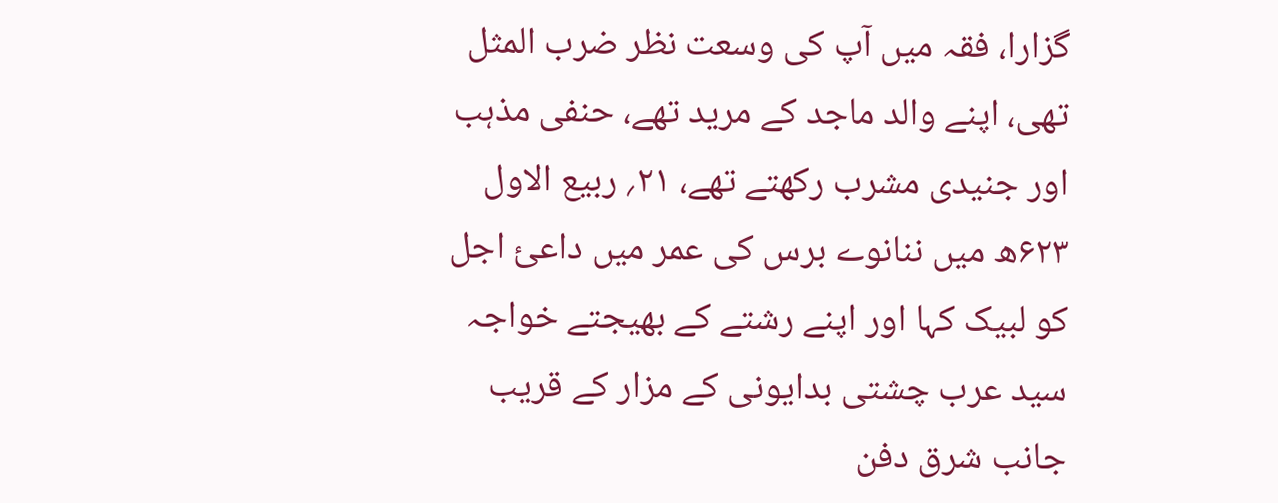گزارا، فقہ میں آپ کی وسعت نظر ضرب المثل تھی، اپنے والد ماجد کے مرید تھے، حنفی مذہب اور جنیدی مشرب رکھتے تھے، ۲۱؍ ربیع الاول ۶۲۳ھ میں ننانوے برس کی عمر میں داعیٔ اجل کو لبیک کہا اور اپنے رشتے کے بھیجتے خواجہ سید عرب چشتی بدایونی کے مزار کے قریب جانب شرق دفن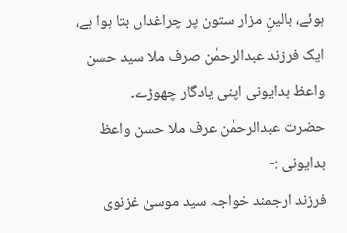ہوئے، بالینِ مزار ستون پر چراغداں بتا ہوا ہے، ایک فرزند عبدالرحمٰن صرف ملا سید حسن واعظ بدایونی اپنی یادگار چھوڑے۔
حضرت عبدالرحمٰن عرف ملا حسن واعظ بدایونی :-
فرزند ارجمند خواجہ سید موسیٰ غزنوی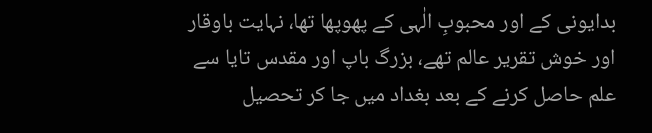بدایونی کے اور محبوبِ الٰہی کے پھوپھا تھا، نہایت باوقار اور خوش تقریر عالم تھے، بزرگ باپ اور مقدس تایا سے علم حاصل کرنے کے بعد بغداد میں جا کر تحصیل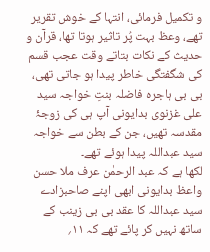و تکمیل فرمائی، انتہا کے خوش تقریر تھے، وعظ بہت پُر تاثیر ہوتا تھا، قرآن و حدیث کے نکات بتاتے وقت عجب قسم کی شگفتگی خاطر پیدا ہو جاتی تھی، بی بی ہاجرہ فاضلہ بنتِ خواجہ سید علی غزنوی بدایونی آپ ہی کی زوجۂ مقدسہ تھیں، جن کے بطن سے خواجہ سید عبداللہ پیدا ہوئے تھے۔
لکھا ہے کہ عبد الرحمٰن عرف ملا حسن واعظ بدایونی ابھی اپنے صاحبزادے سید عبداللہ کا عقد بی بی زینب کے ساتھ نہیں کر پائے تھے کہ ۱۱؍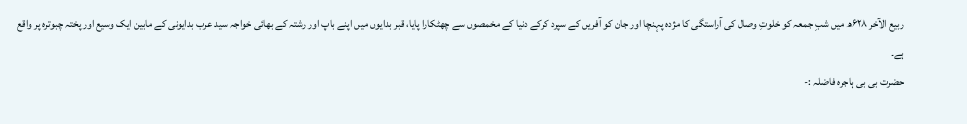ربیع الآخر ۶۲۸ھ میں شبِ جمعہ کو خلوتِ وصال کی آراستگی کا مژدہ پہنچا اور جان کو آفریں کے سپرد کرکے دنیا کے مخمصوں سے چھٹکارا پایا، قبر بدایوں میں اپنے باپ اور رشتہ کے بھائی خواجہ سید عرب بدایونی کے مابین ایک وسیع اور پختہ چبوترہ پر واقع ہے۔
حضرت بی بی ہاجرہ فاضلہ :-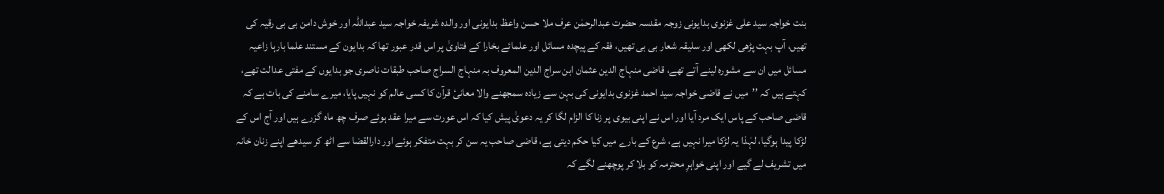بنت خواجہ سید علی غزنوی بدایونی زوجہ مقدسہ حضرت عبدالرحمٰن عرف ملا حسن واعظ بدایونی اور والدہ شریفہ خواجہ سید عبداللہ اور خوش دامن بی بی رقیہ کی تھیں، آپ بہت پڑھی لکھی اور سلیقہ شعار بی بی تھیں، فقہ کے پیچدہ مسائل اور علمائے بخارا کے فتاویٰ پر اس قدر عبور تھا کہ بدایون کے مستند علما بارہا زاعیہ مسائل میں ان سے مشورہ لینے آتے تھے، قاضی منہاج الدین عثمان ابن سراج الدین المعروف بہ منہاج السراج صاحب طبقات ناصری جو بدایوں کے مفتی عدالت تھے، کہتے ہیں کہ ’’میں نے قاضی خواجہ سید احمد غزنوی بدایونی کی بہن سے زیادہ سمجھنے والا معانیٔ قرآن کا کسی عالم کو نہیں پایا، میرے سامنے کی بات ہے کہ قاضی صاحب کے پاس ایک مرد آیا اور اس نے اپنی بیوی پر زنا کا الزام لگا کر یہ دعویٰ پیش کیا کہ اس عورت سے میرا عقد ہوئے صرف چھ ماہ گزرے ہیں اور آج اس کے لڑکا پیدا ہوگیا، لہٰذا یہ لڑکا میرا نہیں ہے، شرع کے بارے میں کیا حکم دیتی ہے، قاضی صاحب یہ سن کر بہت متفکر ہوئے اور دارالقضا سے اٹھ کر سیدھے اپنے زنان خانہ میں تشریف لے گیے اور اپنی خواہرِ محترمہ کو بلا کر پوچھنے لگے کہ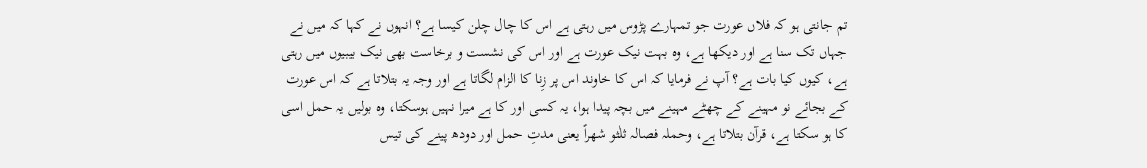تم جانتی ہو کہ فلاں عورت جو تمہارے پڑوس میں رہتی ہے اس کا چال چلن کیسا ہے؟ انہوں نے کہا کہ میں نے جہاں تک سنا ہے اور دیکھا ہے، وہ بہت نیک عورت ہے اور اس کی نشست و برخاست بھی نیک بیبیوں میں رہتی ہے، کیوں کیا بات ہے؟ آپ نے فرمایا کہ اس کا خاوند اس پر زِنا کا الزام لگاتا ہے اور وجہ یہ بتلاتا ہے کہ اس عورت کے بجائے نو مہینے کے چھٹے مہینے میں بچہ پیدا ہوا، یہ کسی اور کا ہے میرا نہیں ہوسکتا، وہ بولیں یہ حمل اسی کا ہو سکتا ہے، قرآن بتلاتا ہے، وحملہ فصالہ ثلٰثو شھراً یعنی مدتِ حمل اور دودھ پینے کی تیس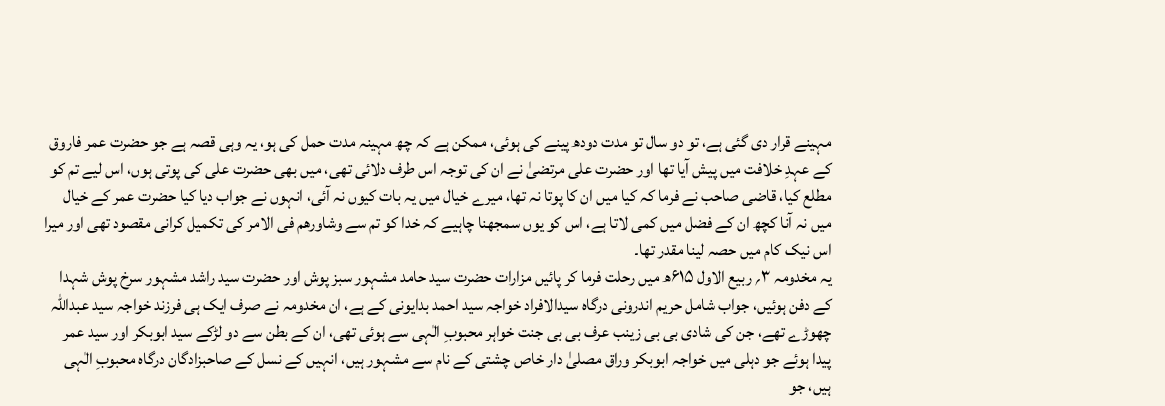مہینے قرار دی گئی ہے، تو دو سال تو مدت دودھ پینے کی ہوئی، ممکن ہے کہ چھ مہینہ مدت حمل کی ہو، یہ وہی قصہ ہے جو حضرت عمر فاروق کے عہدِ خلافت میں پیش آیا تھا اور حضرت علی مرتضیٰ نے ان کی توجہ اس طرف دلائی تھی، میں بھی حضرت علی کی پوتی ہوں، اس لیے تم کو مطلع کیا، قاضی صاحب نے فرما کہ کیا میں ان کا پوتا نہ تھا، میرے خیال میں یہ بات کیوں نہ آئی، انہوں نے جواب دیا کیا حضرت عمر کے خیال میں نہ آنا کچھ ان کے فضل میں کمی لاتا ہے، اس کو یوں سمجھنا چاہیے کہ خدا کو تم سے وشاورھم فی الامر کی تکمیل کرانی مقصود تھی اور میرا اس نیک کام میں حصہ لینا مقدر تھا۔
یہ مخدومہ ۳؍ ربیع الاول ۶۱۵ھ میں رحلت فرما کر پائیں مزارات حضرت سید حامد مشہور سبز پوش اور حضرت سید راشد مشہور سرخ پوش شہدا کے دفن ہوئیں، جواب شامل حریم اندرونی درگاہ سیدالافراد خواجہ سید احمد بدایونی کے ہے، ان مخدومہ نے صرف ایک ہی فرزند خواجہ سید عبداللہ چھوڑے تھے، جن کی شادی بی بی زینب عرف بی بی جنت خواہر محبوبِ الٰہی سے ہوئی تھی، ان کے بطن سے دو لڑکے سید ابوبکر اور سید عمر پیدا ہوئے جو دہلی میں خواجہ ابوبکر وراق مصلیٰ دار خاص چشتی کے نام سے مشہور ہیں، انہیں کے نسل کے صاحبزادگان درگاہ محبوبِ الٰہی ہیں، جو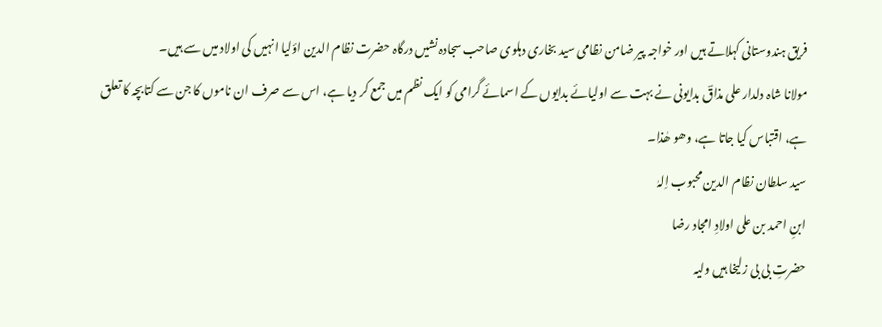فریق ہندوستانی کہلاتے ہیں اور خواجہ پیر ضامن نظامی سید بخاری دہلوی صاحب سجادہ نشیں درگاہ حضرت نظام الدین اؤلیا انہیں کی اولاد میں سے ہیں۔
مولانا شاہ دلدار علی مذاقؔ بدایونی نے بہت سے اولیائے بدایوں کے اسمائے گرامی کو ایک نظم میں جمع کر دیا ہے، اس سے صرف ان ناموں کا جن سے کتابچہ کا تعلق ہے، اقتباس کیا جاتا ہے، وھو ھٰذا۔
سید سلطان نظام الدین محبوب اِلہٰ
ابنِ احمد بن علی اولادِ امجاد رضا
حضرتِ بی بی زلیخا ہیں ولیہ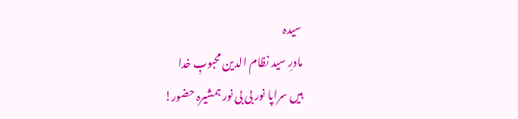سیدہ
مادرِ سید نظام الدین محبوبِ خدا
ہیں سراپا نور بی بی نور ہمشیرہ حضور!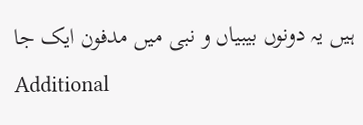ہیں یہ دونوں بیبیاں و نبی میں مدفون ایک جا
Additional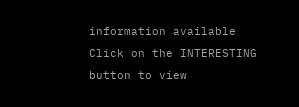information available
Click on the INTERESTING button to view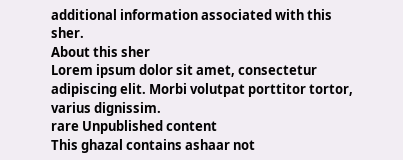additional information associated with this sher.
About this sher
Lorem ipsum dolor sit amet, consectetur adipiscing elit. Morbi volutpat porttitor tortor, varius dignissim.
rare Unpublished content
This ghazal contains ashaar not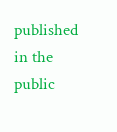published in the public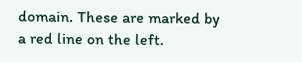domain. These are marked by a red line on the left.